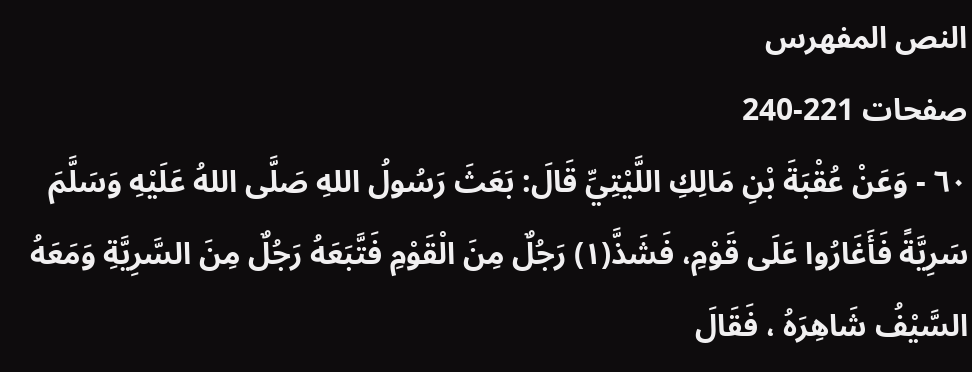النص المفهرس
صفحات 221-240
٦٠ - وَعَنْ عُقْبَةَ بْنِ مَالِكِ اللَّيْتِيِّ قَالَ: بَعَثَ رَسُولُ اللهِ صَلَّى اللهُ عَلَيْهِ وَسَلَّمَ سَرِيَّةً فَأَغَارُوا عَلَى قَوْمِ، فَشَذَّ(١) رَجُلٌ مِنَ الْقَوْمِ فَتَّبَعَهُ رَجُلٌ مِنَ السَّرِيَّةِ وَمَعَهُ السَّيْفُ شَاهِرَهُ ، فَقَالَ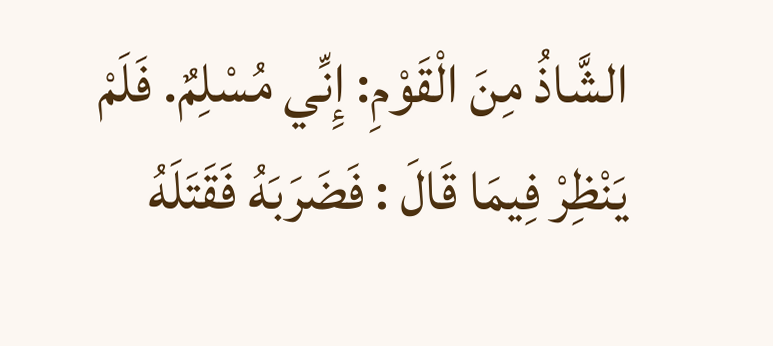الشَّاذُ مِنَ الْقَوْمِ: إِنِّي مُسْلِمٌ. فَلَمْ يَنْظِرْ فِيمَا قَالَ : فَضَرَبَهُ فَقَتَلَهُ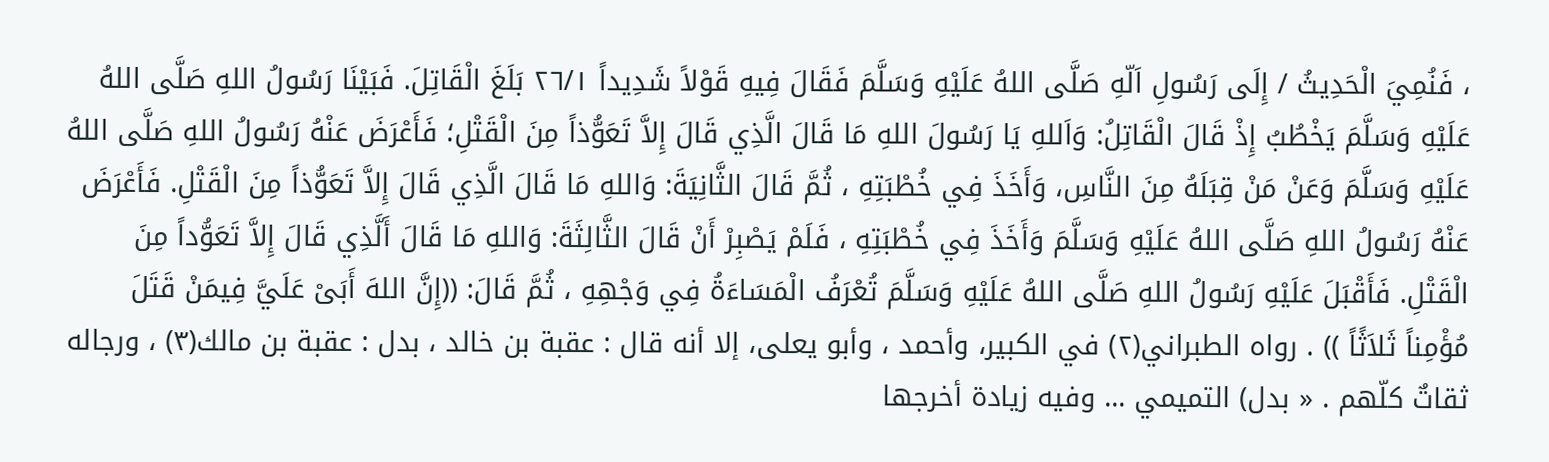، فَنُمِيَ الْحَدِيثُ / إِلَى رَسُولِ اَلّهِ صَلَّى اللهُ عَلَيْهِ وَسَلَّمَ فَقَالَ فِيهِ قَوْلاً شَدِيداً ٢٦/١ بَلَغَ الْقَاتِلَ. فَبَيْنَا رَسُولُ اللهِ صَلَّى اللهُ عَلَيْهِ وَسَلَّمَ يَخْطُبُ إِذْ قَالَ الْقَاتِلُ: وَاَللهِ يَا رَسُولَ اللهِ مَا قَالَ الَّذِي قَالَ إِلاَّ تَعَوُّذاً مِنَ الْقَتْلِ؛ فَأَعْرَضَ عَنْهُ رَسُولُ اللهِ صَلَّى اللهُ عَلَيْهِ وَسَلَّمَ وَعَنْ مَنْ قِبَلَهُ مِنَ النَّاسِ، وَأَخَذَ فِي خُطْبَتِهِ ، ثُمَّ قَالَ الثَّانِيَةَ: وَاللهِ مَا قَالَ الَّذِي قَالَ إِلاَّ تَعَوُّذاً مِنَ الْقَتْلِ. فَأَعْرَضَ عَنْهُ رَسُولُ اللهِ صَلَّى اللهُ عَلَيْهِ وَسَلَّمَ وَأَخَذَ فِي خُطْبَتِهِ ، فَلَمْ يَصْبِرْ أَنْ قَالَ الثَّالِثَةَ: وَاللهِ مَا قَالَ أَلَّذِي قَالَ إِلاَّ تَعَوُّداً مِنَ الْقَتْلِ. فَأَقْبَلَ عَلَيْهِ رَسُولُ اللهِ صَلَّى اللهُ عَلَيْهِ وَسَلَّمَ تُعْرَفُ الْمَسَاءَةُ فِي وَجْهِهِ ، ثُمَّ قَالَ: ((إِنَّ اللهَ أَبَىْ عَلَيَّ فِيمَنْ قَتَلَ مُؤْمِناً ثَلاَثًاً )) . رواه الطبراني(٢) في الكبير، وأحمد ، وأبو يعلى، إلا أنه قال : عقبة بن خالد ، بدل : عقبة بن مالك(٣) ، ورجاله ثقاتٌ كلّهم . « بدل) التميمي ... وفيه زيادة أخرجها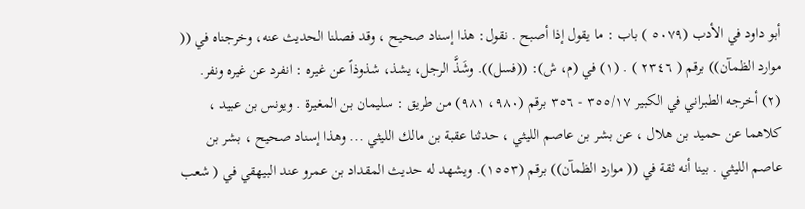أبو داود في الأدب (٥٠٧٩ ) باب : ما يقول إذا أصبح . نقول: هذا إسناد صحيح ، وقد فصلنا الحديث عنه، وخرجناه في (( موارد الظمآن)) برقم ( ٢٣٤٦ ) . (١) في (م، ش): ((فسل)). وشَذَّ الرجل، يشذ، شذوذاً عن غيره : انفرد عن غيره ونفر. (٢) أخرجه الطبراني في الكبير ٣٥٥/١٧ - ٣٥٦ برقم (٩٨٠، ٩٨١) من طريق : سليمان بن المغيرة . ويونس بن عبيد ، كلاهما عن حميد بن هلال ، عن بشر بن عاصم الليثي ، حدثنا عقبة بن مالك الليثي ... وهذا إسناد صحيح ، بشر بن عاصم الليثي . بينا أنه ثقة في (( موارد الظمآن)) برقم (١٥٥٣). ويشهد له حديث المقداد بن عمرو عند البيهقي في ( شعب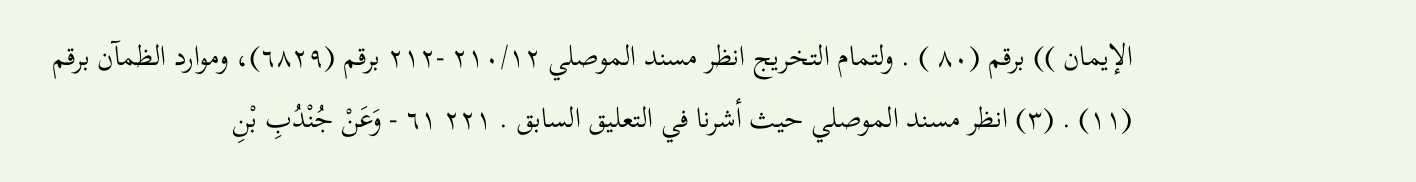الإيمان )) برقم (٨٠ ) . ولتمام التخريج انظر مسند الموصلي ٢١٠/١٢ -٢١٢ برقم (٦٨٢٩)، وموارد الظمآن برقم (١١) . (٣) انظر مسند الموصلي حيث أشرنا في التعليق السابق . ٢٢١ ٦١ - وَعَنْ جُنْدُبِ بْنِ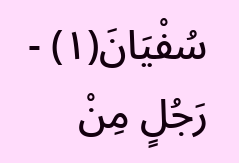سُفْيَانَ(١) - رَجُلٍ مِنْ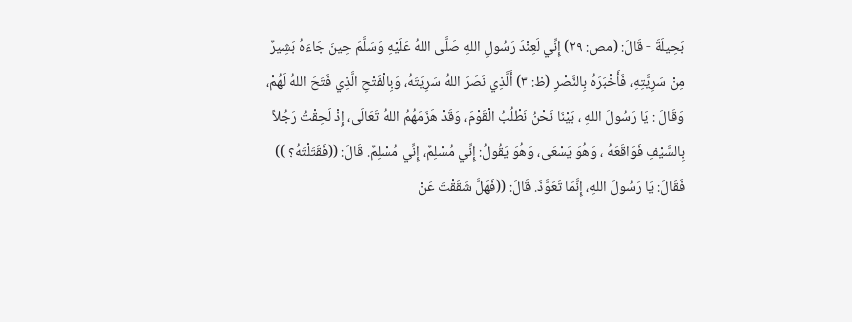بَحِيلَةَ - قَالَ: (مص: ٢٩) إِنِّي لَعِنْدَ رَسُولِ اللهِ صَلَّى اللهُ عَلَيْهِ وَسَلَّمَ حِينَ جَاءَهُ بَشِيرٌ مِنْ سَرِيَّتِهِ، فَأَخْبَرَهُ بِالنَّصْرِ (ظ: ٣) أَلَّذِي نَصَرَ اللهُ سَرِيَتَهُ، وَبِالْفَتْحِ الَّذِي فَتَحَ اللهُ لَهُمْ، وَقَالَ : يَا رَسُولَ اللهِ ، بَيْنَا نَحْنُ نَطْلُبُ الْقَوْمَ، وَقَدْ هَزَمَهُمُ اللهُ تَعَالَى، إِذْ لَحِقْتُ رَجُلاً بِالسَّيْفِ فَوَاقَعَهُ ، وَهُوَ يَسْعَى، وَهُوَ يَقُولُ: إِنِّي مُسْلِمٌ، إِنِّي مُسْلِمٌ. قَالَ: ((فَقَتَلْتَهُ؟ )) فَقَالَ: يَا رَسُولَ اللهِ، إِنَّمَا تَعَوَّذَ. قَالَ: ((فَهَلَّ شَقَقْتَ عَنْ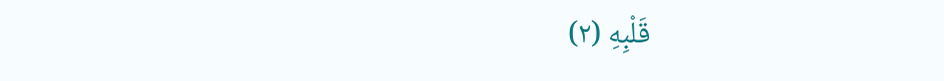قَلْبِهِ (٢)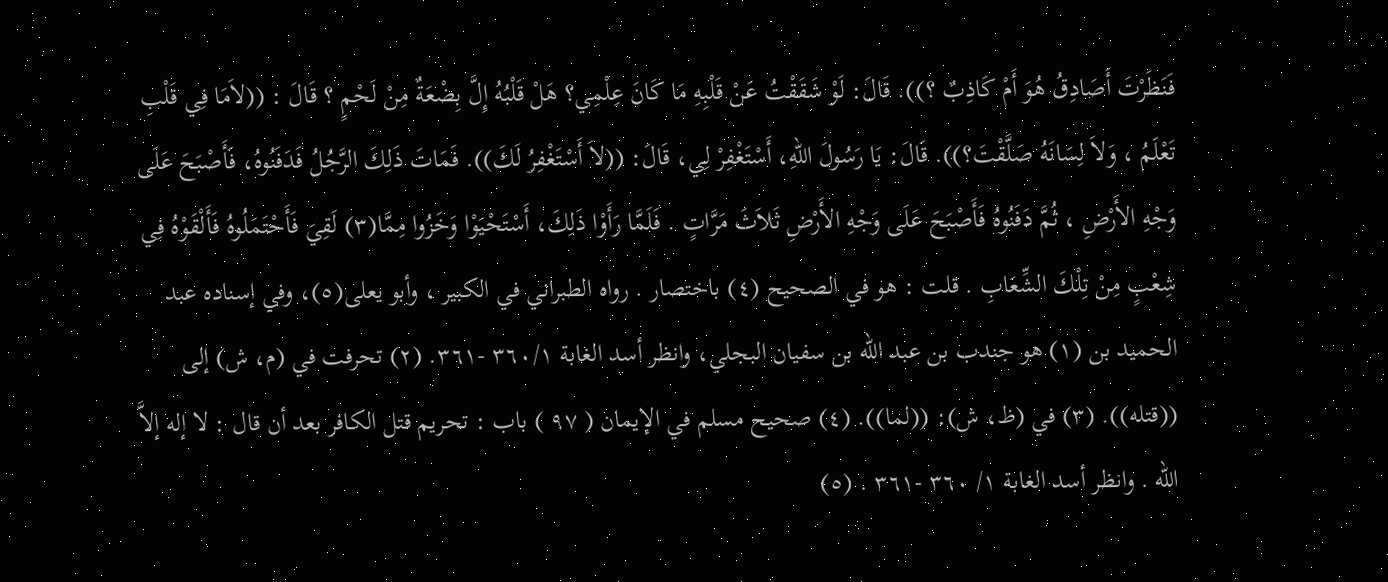فَنَظَرْتَ أَصَادِقُ هُوَ أَمْ كَاذِبٌ ؟)). قَالَ: لَوْ شَقَقْتُ عَنْ قَلْبِهِ مَا كَانَ عِلْمِي؟ هَلْ قَلْبُهُ إِلَّ بِضْعَةٌ مِنْ لَحْمٍ ؟ قَالَ : ((لاَمَا فِي قَلْبِ تَعْلَمُ ، وَلاَ لِسَانَهُ صَلَّقْتَ؟)). قَالَ: يَا رَسُولَ اللهِ، أَسْتَغْفِرْ لِي، قَالَ: ((لاَ أَسْتَغْفِرُ لَكَ)). فَمَاتَ ذَلِكَ الرَّجُلُ فَدَفَنُوهُ، فَأَصْبَحَ عَلَى وَجْهِ الأَرْضِ ، ثُمَّ دَفَنُوهُ فَأَصْبَحَ عَلَى وَجْهِ الأَرْضِ ثَلاَثَ مَرَّاتٍ . فَلَمَّا رَأَوْا ذَلِكَ، أَسْتَحْيَوْا وَخَزُوا مِمَّا(٣) لَقِيَ فَأَحْتَمَلُوهُ فَأَلْقَوْهُ فِي شِعْبٍ مِنْ تِلْكَ الشِّعَابِ . قلت : هو في الصحيح (٤) باختصار . رواه الطبراني في الكبير ، وأبو يعلى(٥)، وفي إسناده عبد الحميد بن (١) هو جندب بن عبد الله بن سفيان البجلي، وانظر أسد الغابة ٣٦٠/١ -٣٦١. (٢) تحرفت في (م، ش) إلى ((قتله)). (٣) في (ظ، ش): ((لما)). (٤) صحيح مسلم في الإيمان ( ٩٧ ) باب : تحريم قتل الكافر بعد أن قال : لا إله إلاَّ الله . وانظر أسد الغابة ١/ ٣٦٠ -٣٦١ . (٥)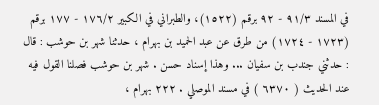في المسند ٩١/٣ - ٩٢ برقم (١٥٢٢)، والطبراني في الكبير ١٧٦/٢ - ١٧٧ برقم (١٧٢٣ - ١٧٢٤) من طرق عن عبد الحميد بن بهرام ، حدثنا شهر بن حوشب : قال : حدثني جندب بن سفيان ... وهذا إسناد حسن . شهر بن حوشب فصلنا القول فيه عند الحديث ( ٦٣٧٠ ) في مسند الموصلي . ٢٢٢ بهرام ،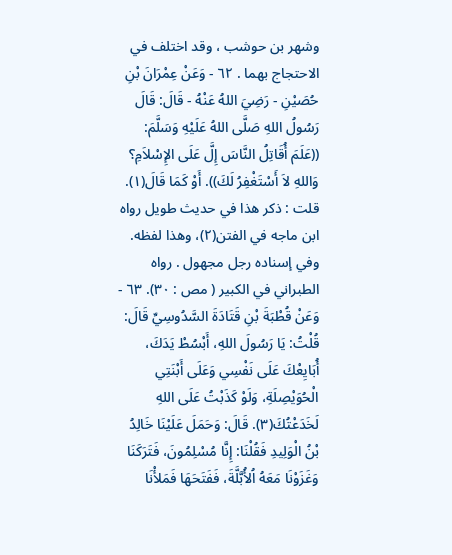وشهر بن حوشب ، وقد اختلف في الاحتجاج بهما . ٦٢ - وَعَنْ عِمْرَانَ بْنِ حُصَيْنِ - رَضِيَ اللهُ عَنْهُ - قَالَ: قَالَ رَسُولُ اللهِ صَلَّى اللهُ عَلَيْهِ وَسَلَّمَ: ((عَلَمَ أُقَاتِلُ النَّاسَ إِلَّ عَلَى الإِسْلاَمِ؟ وَاللهِ لاَ أَسْتَغْفِرُ لَكَ)). أَوْ كَمَا قَالَ(١). قلت : ذكر هذا في حديث طويل رواه ابن ماجه في الفتن(٢)، وهذا لفظه. وفي إسناده رجل مجهول . رواه الطبراني في الكبير ( مص : ٣٠). ٦٣ - وَعَنْ قُطْبَةَ بْنِ قَتَادَةَ السَّدُوسِيِّ قَالَ: قُلْتُ: يَا رَسُولَ اللهِ، أَبْسُطْ يَدَكَ، أُبَايِعْكَ عَلَى نَفْسِي وَعَلَى أَبْنَتِي الْحُوَيْصِلَةِ، وَلَوْ كَذَبْتُ عَلَى اللهِ لَخَدَعْتُكَ(٣). قَالَ: وَحَمَلَ عَلَيْنَا خَالِدُ بْنُ الْوَلِيدِ فَقُلْنَا: إِنَّا مُسْلِمُونَ، فَتَرَكَنَا وَغَزَوْنَا مَعَهُ اُلأُبَّلَّةَ، فَفَتَحَهَا فَمَلأْنَا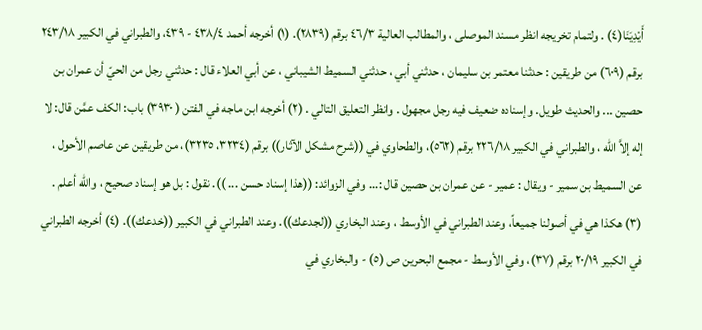أَيْدِيَنَا(٤) . ولتمام تخريجه انظر مسند الموصلى ، والمطالب العالية ٤٦/٣ برقم (٢٨٣٩). (١) أخرجه أحمد ٤٣٨/٤ - ٤٣٩، والطبراني في الكبير ٢٤٣/١٨ برقم (٦٠٩) من طريقين : حدثنا معتمر بن سليمان ، حدثني أبي ، حدثني السميط الشيباني ، عن أبي العلاء قال : حدثني رجل من الحيّ أن عمران بن حصين ... والحديث طويل. وإسناده ضعيف فيه رجل مجهول . وانظر التعليق التالي . (٢) أخرجه ابن ماجه في الفتن ( ٣٩٣٠) باب: الكف عمَّن قال: لا إله إلاَّ الله ، والطبراني في الكبير ٢٢٦/١٨ برقم (٥٦٢)، والطحاوي في ((شرح مشكل الآثار)) برقم (٣٢٣٤، ٣٢٣٥)، من طريقين عن عاصم الأحول ، عن السميط بن سمير - ويقال : عمير - عن عمران بن حصين قال :... وفي الزوائد: ((هذا إسناد حسن ... )). نقول : بل هو إسناد صحيح ، والله أعلم . (٣) هكذا هي في أصولنا جميعاً، وعند الطبراني في الأوسط ، وعند البخاري ((لجدعك)). وعند الطبراني في الكبير ((خدعك)). (٤) أخرجه الطبراني في الكبير ٢٠/١٩ برقم (٣٧)، وفي الأوسط - مجمع البحرين ص (٥) - والبخاري في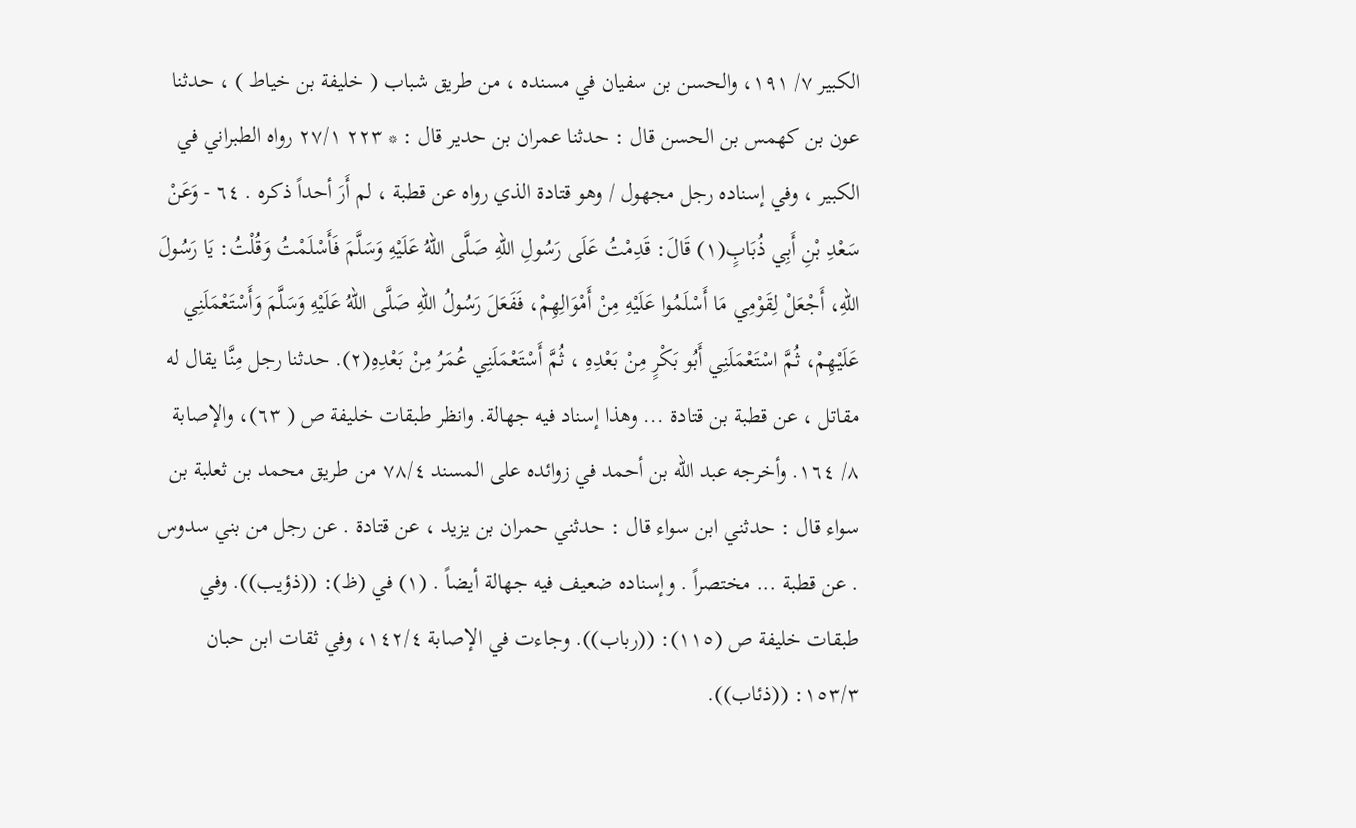الكبير ٧/ ١٩١، والحسن بن سفيان في مسنده ، من طريق شباب ( خليفة بن خياط ) ، حدثنا عون بن كهمس بن الحسن قال : حدثنا عمران بن حدير قال : * ٢٢٣ ٢٧/١ رواه الطبراني في الكبير ، وفي إسناده رجل مجهول / وهو قتادة الذي رواه عن قطبة ، لم أَرَ أحداً ذكره . ٦٤ - وَعَنْ سَعْدِ بْنِ أَبِي ذُبَابٍ(١) قَالَ: قَدِمْتُ عَلَى رَسُولِ اللهِ صَلَّى اللهُ عَلَيْهِ وَسَلَّمَ فَأَسْلَمْتُ وَقُلْتُ: يَا رَسُولَ اللهِ، أَجْعَلْ لِقَوْمِي مَا أَسْلَمُوا عَلَيْهِ مِنْ أَمْوَالِهِمْ، فَفَعَلَ رَسُولُ اللهِ صَلَّى اللهُ عَلَيْهِ وَسَلَّمَ وَأَسْتَعْمَلَنِي عَلَيْهِمْ، ثُمَّ اسْتَعْمَلَنِي أَبُو بَكْرٍ مِنْ بَعْدِهِ ، ثُمَّ أَسْتَعْمَلَنِي عُمَرُ مِنْ بَعْدِهِ(٢). حدثنا رجل مِنَّا يقال له مقاتل ، عن قطبة بن قتادة ... وهذا إسناد فيه جهالة. وانظر طبقات خليفة ص ( ٦٣)، والإصابة ٨/ ١٦٤. وأخرجه عبد الله بن أحمد في زوائده على المسند ٧٨/٤ من طريق محمد بن ثعلبة بن سواء قال : حدثني ابن سواء قال : حدثني حمران بن يزيد ، عن قتادة . عن رجل من بني سدوس . عن قطبة ... مختصراً . وإسناده ضعيف فيه جهالة أيضاً . (١) في (ظ): ((ذؤيب)). وفي طبقات خليفة ص (١١٥): ((رباب)). وجاءت في الإصابة ١٤٢/٤، وفي ثقات ابن حبان ١٥٣/٣: ((ذئاب)).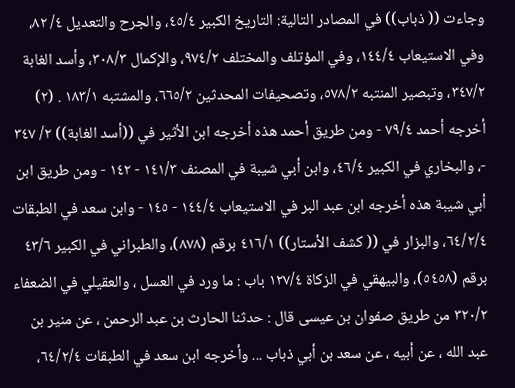وجاءت (( ذباب)) في المصادر التالية: التاريخ الكبير ٤٥/٤، والجرح والتعديل ٤/ ٨٢، وفي الاستيعاب ١٤٤/٤، وفي المؤتلف والمختلف ٩٧٤/٢، والإكمال ٣٠٨/٣، وأسد الغابة ٣٤٧/٢، وتبصير المنتبه ٥٧٨/٢، وتصحيفات المحدثين ٦٦٥/٢، والمشتبه ١٨٣/١ . (٢) أخرجه أحمد ٧٩/٤ - ومن طريق أحمد هذه أخرجه ابن الأثير في ((أسد الغابة)) ٢/ ٣٤٧ -، والبخاري في الكبير ٤٦/٤، وابن أبي شيبة في المصنف ١٤١/٣ - ١٤٢ - ومن طريق ابن أبي شيبة هذه أخرجه ابن عبد البر في الاستيعاب ١٤٤/٤ - ١٤٥ - وابن سعد في الطبقات ٦٤/٢/٤، والبزار في (( كشف الأستار)) ٤١٦/١ برقم (٨٧٨)، والطبراني في الكبير ٤٣/٦ برقم (٥٤٥٨)، والبيهقي في الزكاة ١٢٧/٤ باب : ما ورد في العسل ، والعقيلي في الضعفاء ٣٢٠/٢ من طريق صفوان بن عيسى قال : حدثنا الحارث بن عبد الرحمن ، عن منير بن عبد الله ، عن أبيه ، عن سعد بن أبي ذباب ... وأخرجه ابن سعد في الطبقات ٦٤/٢/٤،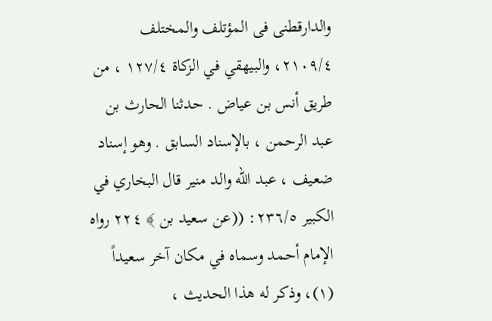والدارقطنى فى المؤتلف والمختلف ٢١٠٩/٤، والبيهقي في الزكاة ١٢٧/٤ ، من طريق أنس بن عياض . حدثنا الحارث بن عبد الرحمن ، بالإسناد السابق . وهو إسناد ضعيف ، عبد الله والد منير قال البخاري في الكبير ٢٣٦/٥: ((عن سعيد بن ﴾ ٢٢٤ رواه الإمام أحمد وسماه في مكان آخر سعيداً (١)، وذكر له هذا الحديث ،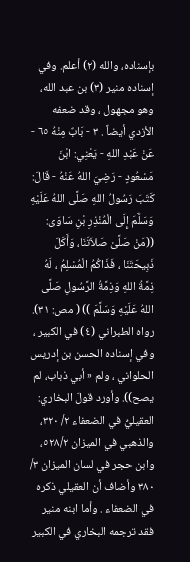بإسناده، والله (٢) أعلم. وفي إسناده منير (٣) بن عبد الله، وهو مجهول ، وقد ضعفه الأزدي أيضاً . ٣ - بَابٌ مِنْهُ ٦٥ - عَنْ عَبْدِ اللهِ - يَعْنِي: ابْنَ مَسْعُودٍ - رَضِيَ اللهُ عَنْهُ - قَالَ: كَتَبَ رَسُولُ اللهِ صَلَّى اللهُ عَلَيْهِ وَسَلَّمَ إِلَى الْمُنْذِرِ بْنِ سَاوَى: ((مَنْ صَلَّىْ صَلاَتَنَا، وَأَكَلَ ذَبِيحَتَنَا ، فَذَاكُمُ الْمُسْلِمُ ، لَهُ ذِمَّةُ اللهِ وَذِمَّةُ الرَّسُولِ صَلَّى اللهُ عَلَيْهِ وَسَلَّمَ )) ( مص: ٣١). رواه الطبراني (٤) في الكبير ، وفي إسناده الحسن بن إدريس الحلواني ، ولم « أبي ذباب، لم يصح)). وأورد قولَ البخاري: العقيليُّ في الضعفاء ٢/ ٣٢٠، والذهبي في الميزان ٥٢٨/٢، وابن حجر في لسان الميزان ٣/ ٣٨٠ وأضاف أن العقيلي ذكره في الضعفاء . وأما ابنه منير فقد ترجمه البخاري في الكبير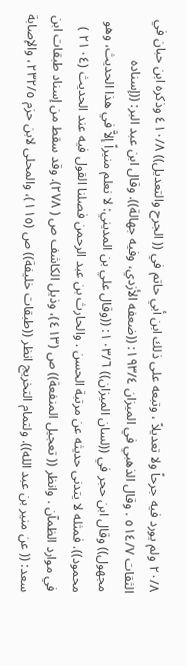٢٠/٨ ولم يورد فيه جرحاً ولا تعديلاً ، وتبعه على ذلك ابن أبي حاتم في (( الجرح والتعديل)) ٤١٠/٨ وذكره ابن حبان في الثقات ٥١٤/٧ . وقال الذهبي في الميزان ١٩٣/٤: ((ضعفه الأزدي، وفيه جهالة)). وقال ابن عبد البر: ((إسناده مجهول)) وقال ابن حجر في ((لسان الميزان)) ١٠٣/٦: ((وقال علي بن المديني: لا نعلم منيراً إلاَّ في هذا الحديث، وهو محمود)). فمثله لا يتدنى حديثه عن مرتبة الحسن . والحارث بن عبد الرحمن فصلنا القول فيه عند الحديث (٢١٠٤ ) في موارد الظمآن . وانظر (( تعجيل المنفعة)) ص (٤١٣)، وذيل الكاشف ص ( ٢٧٨). وقد سقط من إسناد طبقات ابن سعد: (( عن منير بن عبد الله)). ولتمام التخريج انظر ((طبقات خليفة)) ص (١١٥)، والمحلى لابن حزم ٢٣٢/٥، والإصابة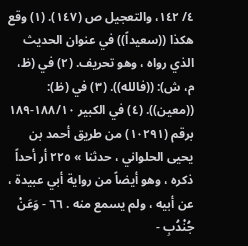٤/ ١٤٢، والتعجيل ص (١٤٧). (١) وقع هكذا ((سعيداً)) في عنوان الحديث الذي رواه ، وهو تحريف. (٢) في (ظ، م، ش): ((فالله)). (٣) في (ظ): ((معين)). (٤) في الكبير ١٨٨/١٠-١٨٩ برقم (١٠٢٩١) من طريق أحمد بن يحيى الحلواني ، حدثنا » ٢٢٥ أر أحداً ذكره ، وهو أيضاً من رواية أبي عبيدة ، عن أبيه ، ولم يسمع منه . ٦٦ - وَعَنْ جُنْدُبِ -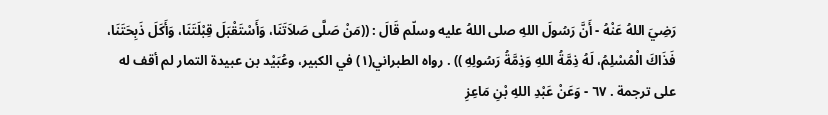رَضِيَ اللهُ عَنْهُ - أَنَّ رَسُولَ اللهِ صلى اللهُ عليه وسلّم قَالَ : ((مَنْ صَلَّى صَلاَتَنَا، وَأَسْتَقْبَلَ قِبْلَتَنَا، وَأَكَلَ ذَبِحَتَنَا، فَذَاكَ الْمُسْلِمُ، لَهُ ذِمَّةُ اللهِ وَذِمَّةُ رَسُولِهِ )) . رواه الطبراني(١) في الكبير، وعُبَيْد بن عبيدة التمار لم أقف له على ترجمة . ٦٧ - وَعَنْ عَبْدِ اللهِ بْنِ مَاعِزِ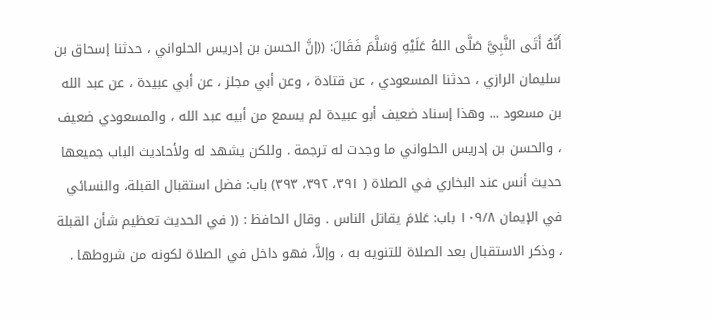أَنَّهُ أَتَى النَّبِيَّ صَلَّى اللهُ عَلَيْهِ وَسَلَّمَ فَقَالَ: ((إنَّ الحسن بن إدريس الحلواني ، حدثنا إسحاق بن سليمان الرازي ، حدثنا المسعودي ، عن قتادة ، وعن أبي مجلز ، عن أبي عبيدة ، عن عبد الله بن مسعود ... وهذا إسناد ضعيف أبو عبيدة لم يسمع من أبيه عبد الله ، والمسعودي ضعيف ، والحسن بن إدريس الحلواني ما وجدت له ترجمة . وللكن يشهد له ولأحاديث الباب جميعها حديث أنس عند البخاري في الصلاة ( ٣٩١، ٣٩٢، ٣٩٣) باب: فضل استقبال القبلة، والنسائي في الإيمان ١٠٩/٨ باب: عَلامَ يقاتل الناس . وقال الحافظ : (( في الحديث تعظيم شأن القبلة ، وذكر الاستقبال بعد الصلاة للتنويه به ، وإلاَّ، فهو داخل في الصلاة لكونه من شروطها .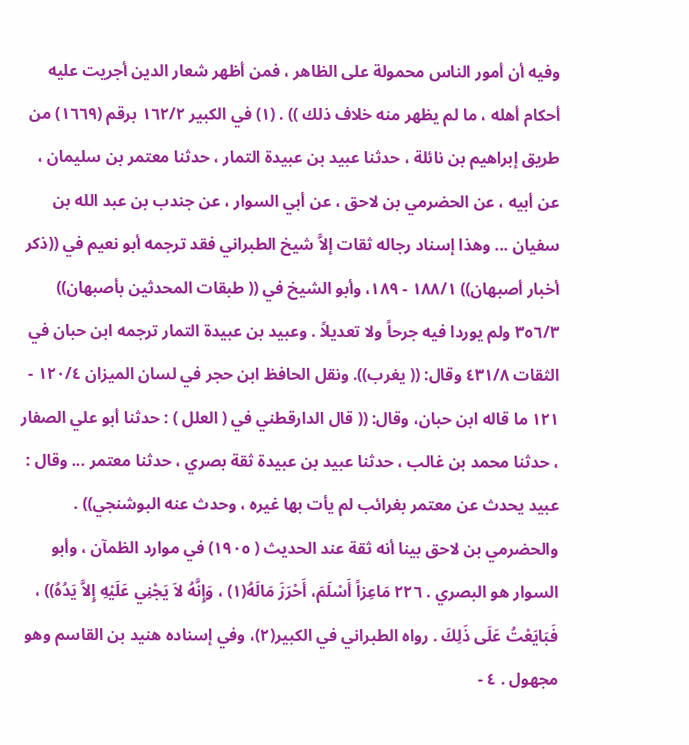وفيه أن أمور الناس محمولة على الظاهر ، فمن أظهر شعار الدين أجريت عليه أحكام أهله ، ما لم يظهر منه خلاف ذلك )) . (١) في الكبير ١٦٢/٢ برقم (١٦٦٩) من طريق إبراهيم بن نائلة ، حدثنا عبيد بن عبيدة التمار ، حدثنا معتمر بن سليمان ، عن أبيه ، عن الحضرمي بن لاحق ، عن أبي السوار ، عن جندب بن عبد الله بن سفيان ... وهذا إسناد رجاله ثقات إلاَّ شيخ الطبراني فقد ترجمه أبو نعيم في ((ذكر أخبار أصبهان)) ١٨٨/١ - ١٨٩، وأبو الشيخ في (( طبقات المحدثين بأصبهان)) ٣٥٦/٣ ولم يوردا فيه جرحاً ولا تعديلاً . وعبيد بن عبيدة التمار ترجمه ابن حبان في الثقات ٤٣١/٨ وقال: (( يغرب)). ونقل الحافظ ابن حجر في لسان الميزان ١٢٠/٤ - ١٢١ ما قاله ابن حبان، وقال: (( قال الدارقطني في ( العلل ) : حدثنا أبو علي الصفار ، حدثنا محمد بن غالب ، حدثنا عبيد بن عبيدة ثقة بصري ، حدثنا معتمر ... وقال : عبيد يحدث عن معتمر بغرائب لم يأت بها غيره ، وحدث عنه البوشنجي)) . والحضرمي بن لاحق بينا أنه ثقة عند الحديث ( ١٩٠٥) في موارد الظمآن ، وأبو السوار هو البصري . ٢٢٦ مَاعِزاً أَسْلَمَ، أَحْرَزَ مَالَهُ(١) ، وَإِنَّهُ لاَ يَجْنِي عَلَيْهِ إِلاَّ يَدُهُ)) ، فَبَايَعْتُ عَلَى ذَلِكَ . رواه الطبراني في الكبير(٢)، وفي إسناده هنيد بن القاسم وهو مجهول . ٤ -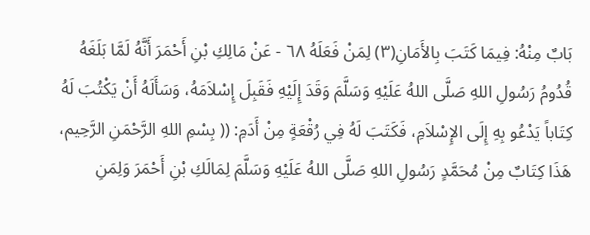بَابٌ مِنْهُ: فِيمَا كَتَبَ بِالأَمَانِ(٣) لِمَنْ فَعَلَهُ ٦٨ - عَنْ مَالِكِ بْنِ أَحْمَرَ أَنَّهُ لَمَّا بَلَغَهُ قُدُومُ رَسُولِ اللهِ صَلَّى اللهُ عَلَيْهِ وَسَلَّمَ وَقَدَ إِلَيْهِ فَقَبِلَ إِسْلاَمَهُ، وَسَأَلَهُ أَنْ يَكْتُبَ لَهُ كِتَاباً يَدْعُو بِهِ إِلَى الإِسْلاَمِ، فَكَتَبَ لَهُ فِي رُقْعَةٍ مِنْ أَدَمِ: (( بِسْمِ اللهِ الرَّحْمَنِ الرَّحِيم، هَذَا كِتَابٌ مِنْ مُحَمَّدٍ رَسُولِ اللهِ صَلَّى اللهُ عَلَيْهِ وَسَلَّمَ لِمَالَكِ بْنِ أَحْمَرَ وَلِمَنِ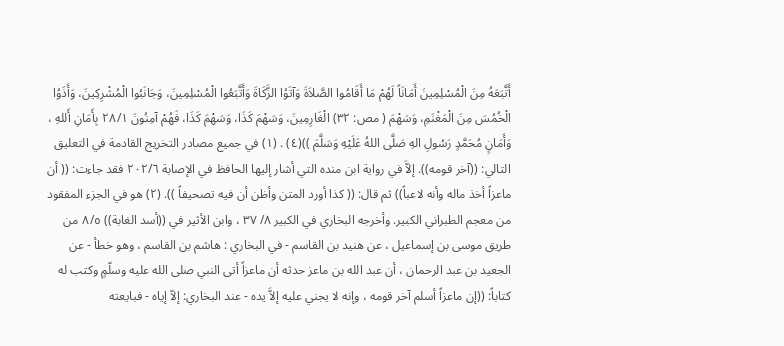أَتَّبَعَهُ مِنَ الْمُسْلِمِينَ أَمَانَاً لَهُمْ مَا أَقَامُوا الصَّلاَةَ وَآتَوُا الزَّكَاةَ وَأَتَّبَعُوا الْمُسْلِمِينَ، وَجَانَبُوا الْمُشْرِكِينَ، وَأَذَوُا الْخُمُسَ مِنَ الْمَغْنَمِ، وَسَهْمَ ( مص: ٣٢) الْغَارِمِينَ، وَسَهْمَ كَذَا، وَسَهْمَ كَذَا، فَهُمْ آمِنُونَ ٢٨/١ بِأَمَانِ أَللهِ ، وَأَمَانٍ مُحَمَّدٍ رَسُولِ الهِ صَلَّى اللهُ عَلَيْهِ وَسَلَّمَ ))(٤) . (١) في جميع مصادر التخريج القادمة في التعليق التالي: ((آخر قومه)). إلاَّ في رواية ابن منده التي أشار إليها الحافظ في الإصابة ٢٠٢/٦ فقد جاءت: (( أن ماعزاً أخذ ماله وأنه لاعباً)) ثم قال: (( كذا أورد المتن وأظن أن فيه تصحيفاً )). (٢) هو في الجزء المفقود من معجم الطبراني الكبير. وأخرجه البخاري في الكبير ٨/ ٣٧ ، وابن الأثير في ((أسد الغابة)) ٨/٥ من طريق موسى بن إسماعيل ، عن هنيد بن القاسم - في البخاري : هاشم بن القاسم ، وهو خطأ - عن الجعيد بن عبد الرحمان ، أن عبد الله بن ماعز حدثه أن ماعزاً أتى النبي صلى الله عليه وسلّمٍ وكتب له كتاباً: ((إن ماعزاً أسلم آخر قومه ، وإنه لا يجني عليه إلاَّ يده - عند البخاري: إلاّ إياه - فبايعته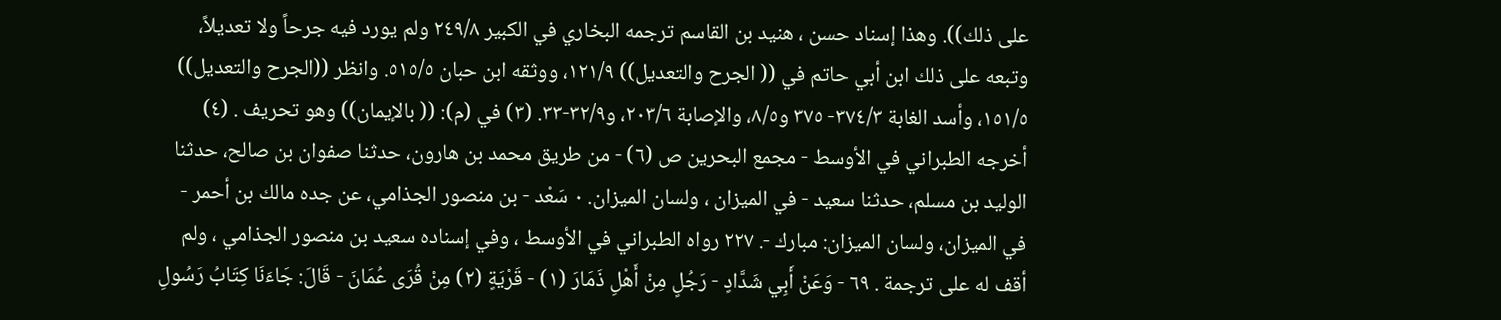على ذلك)). وهذا إسناد حسن ، هنيد بن القاسم ترجمه البخاري في الكبير ٢٤٩/٨ ولم يورد فيه جرحاً ولا تعديلاً، وتبعه على ذلك ابن أبي حاتم في (( الجرح والتعديل)) ١٢١/٩، ووثقه ابن حبان ٥١٥/٥. وانظر ((الجرح والتعديل)) ١٥١/٥، وأسد الغابة ٣٧٤/٣- ٣٧٥ و٨/٥، والإصابة ٢٠٣/٦، و٣٢/٩-٣٣. (٣) في (م): (( بالإيمان)) وهو تحريف . (٤) أخرجه الطبراني في الأوسط - مجمع البحرين ص (٦) - من طريق محمد بن هارون، حدثنا صفوان بن صالح، حدثنا الوليد بن مسلم، حدثنا سعيد - في الميزان ، ولسان الميزان. ٠ سَعْد - بن منصور الجذامي، عن جده مالك بن أحمر - في الميزان، ولسان الميزان: مبارك -. ٢٢٧ رواه الطبراني في الأوسط ، وفي إسناده سعيد بن منصور الجذامي ، ولم أقف له على ترجمة . ٦٩ - وَعَنْ أَبِي شَدَّادٍ - رَجُلٍ مِنْ أَهْلِ ذَمَارَ (١) - قَرْيَةٍ (٢) مِنْ قُرَى عُمَانَ - قَالَ: جَاءَنَا كِتَابُ رَسُولِ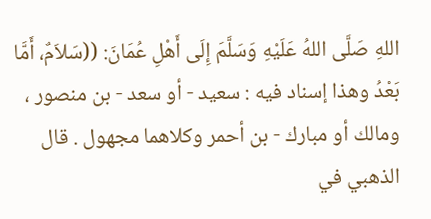اللهِ صَلَّى اللهُ عَلَيْهِ وَسَلَّمَ إِلَى أَهْلِ عُمَانَ: ((سَلاَمٌ، أَمَّا بَعْدُ وهذا إسناد فيه : سعيد - أو سعد - بن منصور ، ومالك أو مبارك - بن أحمر وكلاهما مجهول . قال الذهبي في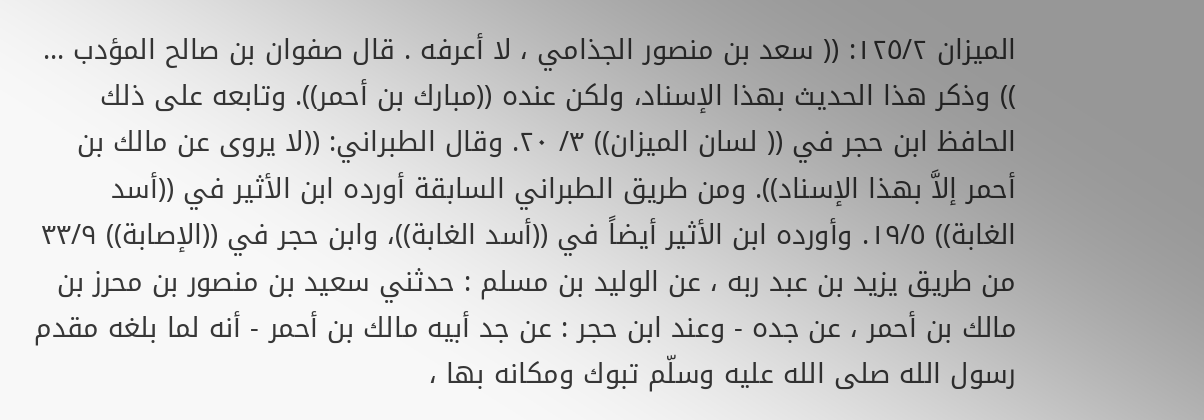الميزان ١٢٥/٢: (( سعد بن منصور الجذامي ، لا أعرفه . قال صفوان بن صالح المؤدب ... )) وذكر هذا الحديث بهذا الإسناد، ولكن عنده ((مبارك بن أحمر)). وتابعه على ذلك الحافظ ابن حجر في (( لسان الميزان)) ٣/ ٢٠. وقال الطبراني: ((لا يروى عن مالك بن أحمر إلاَّ بهذا الإسناد)). ومن طريق الطبراني السابقة أورده ابن الأثير في ((أسد الغابة)) ١٩/٥. وأورده ابن الأثير أيضاً في ((أسد الغابة))، وابن حجر في ((الإصابة)) ٣٣/٩ من طريق يزيد بن عبد ربه ، عن الوليد بن مسلم : حدثني سعيد بن منصور بن محرز بن مالك بن أحمر ، عن جده - وعند ابن حجر : عن جد أبيه مالك بن أحمر - أنه لما بلغه مقدم رسول الله صلى الله عليه وسلّم تبوك ومكانه بها ،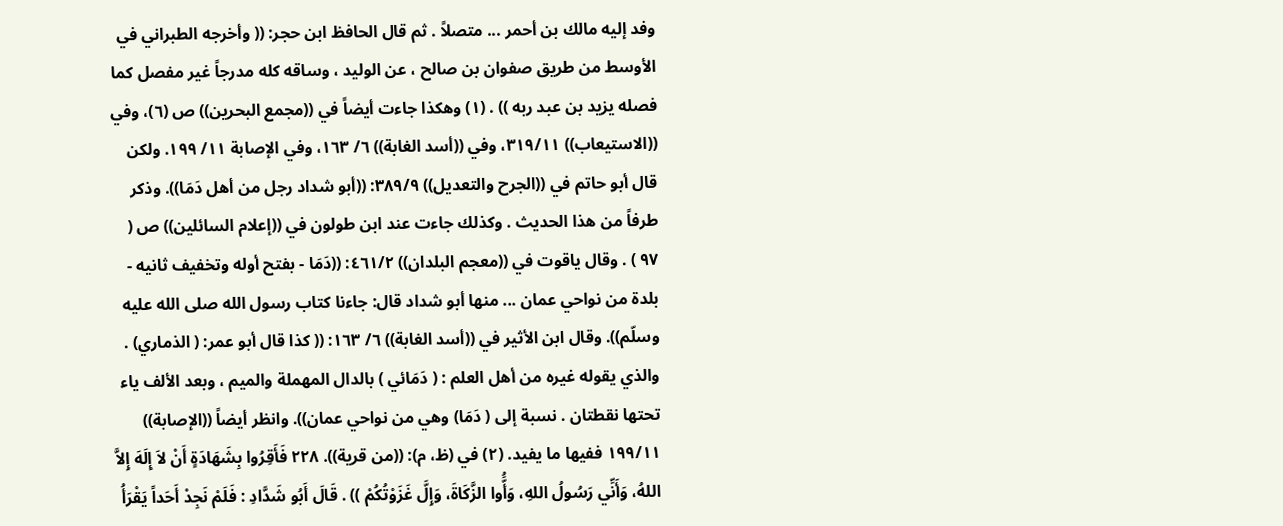وفد إليه مالك بن أحمر ... متصلاً . ثم قال الحافظ ابن حجر: (( وأخرجه الطبراني في الأوسط من طريق صفوان بن صالح ، عن الوليد ، وساقه كله مدرجاً غير مفصل كما فصله يزيد بن عبد ربه )) . (١) وهكذا جاءت أيضاً في ((مجمع البحرين)) ص (٦)، وفي ((الاستيعاب)) ٣١٩/١١، وفي ((أسد الغابة)) ٦/ ١٦٣، وفي الإصابة ١١/ ١٩٩. ولكن قال أبو حاتم في ((الجرح والتعديل)) ٣٨٩/٩: ((أبو شداد رجل من أهل دَمَا)). وذكر طرفاً من هذا الحديث . وكذلك جاءت عند ابن طولون في ((إعلام السائلين)) ص ( ٩٧ ) . وقال ياقوت في ((معجم البلدان)) ٤٦١/٢: ((دَمَا - بفتح أوله وتخفيف ثانيه - بلدة من نواحي عمان ... منها أبو شداد قال: جاءنا كتاب رسول الله صلى الله عليه وسلّم)). وقال ابن الأثير في ((أسد الغابة)) ٦/ ١٦٣: (( كذا قال أبو عمر: ( الذماري) . والذي يقوله غيره من أهل العلم : ( دَمَائي ) بالدال المهملة والميم ، وبعد الألف ياء تحتها نقطتان . نسبة إلى ( دَمَا) وهي من نواحي عمان)). وانظر أيضاً ((الإصابة)) ١٩٩/١١ ففيها ما يفيد. (٢) في (ظ، م): ((من قرية)). ٢٢٨ فَأَقِرُوا بِشَهَادَةٍ أَنْ لاَ إِلَهَ إِلاَّ اللهُ، وَأَنِّي رَسُولُ اللهِ، وَأَُّوا الزَّكَاةَ، وَإِلَّ غَزَوْتُكُمْ )) . قَالَ أَبُو شَدَّادِ : فَلَمْ نَجِدْ أَحَداً يَقْرَأُ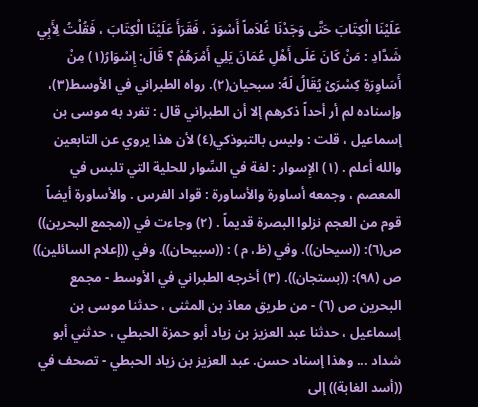عَلَيْنَا الْكِتَابَ حَتَّى وَجَدْنَا غُلاَماً أَسْوَدَ ، فَقَرَأَ عَلَيْنَا الْكِتَابَ ، فَقُلْتُ لِأَبِي شَدَّادِ : مَنْ كَانَ عَلَى أَهْلِ عُمَانَ يَلِي أَمْرَهُمْ ؟ قَالَ: إِسْوَارُ(١) مِنْ أَسَاوِرَةِ كِسْرَىْ يُقَالُ لَهُ: سبحيان(٢). رواه الطبراني في الأوسط(٣)، وإسناده لم أر أحداً ذكرهم إلا أن الطبراني قال : تفرد به موسى بن إسماعيل ، قلت : وليس بالتبوذكي(٤) لأن هذا يروي عن التابعين والله أعلم . (١) الإِسوار : لغة في السِّوار للحلية التي تلبس في المعصم ، وجمعه أساورة والأساورة : قواد الفرس . والأساورة أيضاً قوم من العجم نزلوا البصرة قديماً . (٢) وجاءت في ((مجمع البحرين)) ص(٦): ((سيحان)). وفي (ظ، م ) : ((سبيحان)). وفي ((إعلام السائلين)) ص (٩٨): ((بستجان)). (٣) أخرجه الطبراني في الأوسط - مجمع البحرين ص (٦) - من طريق معاذ بن المثنى ، حدثنا موسى بن إسماعيل ، حدثنا عبد العزيز بن زياد أبو حمزة الحبطي ، حدثني أبو شداد ... وهذا إسناد حسن. عبد العزيز بن زياد الحبطي - تصحف في ((أسد الغابة)) إلى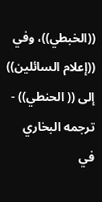((الخبطي))، وفي ((إعلام السائلين)) إلى (( الحنطي)) - ترجمه البخاري في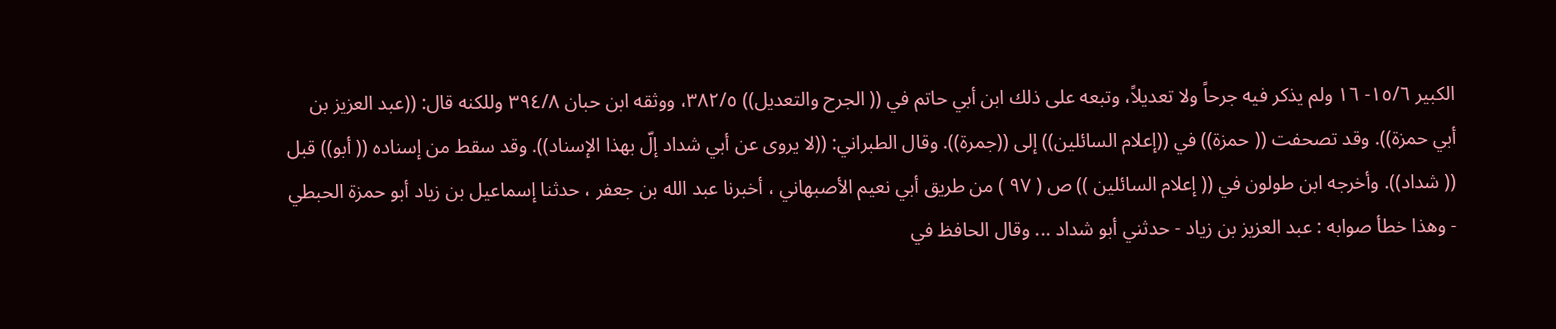الكبير ١٥/٦- ١٦ ولم يذكر فيه جرحاً ولا تعديلاً، وتبعه على ذلك ابن أبي حاتم في (( الجرح والتعديل)) ٣٨٢/٥، ووثقه ابن حبان ٣٩٤/٨ وللكنه قال: ((عبد العزيز بن أبي حمزة)). وقد تصحفت (( حمزة)) في ((إعلام السائلين)) إلى ((جمرة)). وقال الطبراني: ((لا يروى عن أبي شداد إلّ بهذا الإسناد)). وقد سقط من إسناده (( أبو)) قبل (( شداد)). وأخرجه ابن طولون في (( إعلام السائلين )) ص ( ٩٧ ) من طريق أبي نعيم الأصبهاني ، أخبرنا عبد الله بن جعفر ، حدثنا إسماعيل بن زياد أبو حمزة الحبطي - وهذا خطأ صوابه : عبد العزيز بن زياد - حدثني أبو شداد ... وقال الحافظ في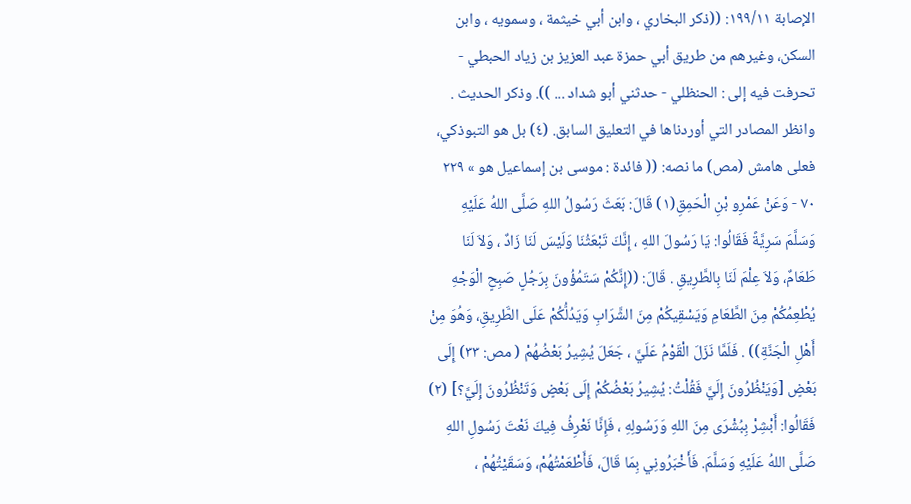الإصابة ١٩٩/١١: ((ذكر البخاري ، وابن أبي خيثمة ، وسمويه ، وابن السكن، وغيرهم من طريق أبي حمزة عبد العزيز بن زياد الحبطي - تحرفت فيه إلى : الحنظلي - حدثني أبو شداد ... )). وذكر الحديث . وانظر المصادر التي أوردناها في التعليق السابق. (٤) بل هو التبوذكي، فعلى هامش (مص) ما نصه: (( فائدة : موسى بن إسماعيل هو » ٢٢٩ ٧٠ - وَعَنْ عَمْرِو بْنِ الْحَمِقِ(١) قَالَ: بَعَثَ رَسُولُ اللهِ صَلَّى اللهُ عَلَيْهِ وَسَلَّمَ سَرِيَّةً فَقَالُوا: يَا رَسُولَ اللهِ ، إِنَّكَ تَبْعَثُنَا وَلَيْسَ لَنَا زَادٌ ، وَلاَ لَنَا طَعَامٌ، وَلاَ عِلْمَ لَنَا بِالطَّرِيقِ . قَالَ: ((إِنَّكُمْ سَتَمُؤُونَ بِرَجُلٍ صَبِحٍ الْوَجْهِ يُطْعِمُكُمْ مِنَ الطَّعَامِ وَيَسْقِيكُمْ مِنَ الشَّرَابِ وَيَدُلُّكُمْ عَلَى الطَّرِيقِ، وَهُوَ مِنْ أَهْلِ الْجَنَّةِ)) . فَلَمَّا نَزَلَ الْقَوْمُ عَلَيَّ ، جَعَلَ يُشِيرُ بَعْضُهُمْ ( مص: ٣٣) إِلَى بَعْضٍ [وَيَنْظُرُونَ إِلَيَّ فَقُلْتُ: يُشِيرُ بَعْضُكُمْ إِلَى بَعْضٍ وَتَنْظُرُونَ إِلَيَّ؟] (٢) فَقَالُوا: أَبْشِرْ بِبُشْرَى مِنَ اللهِ وَرَسُولِهِ ، فَإِنَّا نَعْرِفُ فِيكَ نَعْتَ رَسُولِ اللهِ صَلَّى اللهُ عَلَيْهِ وَسَلَّمَ. فَأَخْبَرُونِي بِمَا قَالَ، فَأَطْعَمْتُهُمْ، وَسَقَيْتُهُمْ ،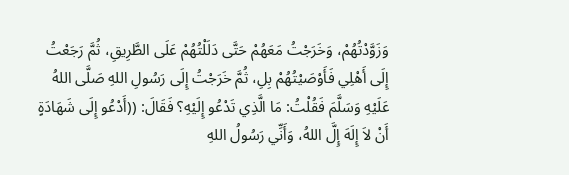وَزَوَّدْتُهُمْ، وَخَرَجْتُ مَعَهُمْ حَتَّى دَلَلْتُهُمْ عَلَى الطَّرِيقِ، ثُمَّ رَجَعْتُ إِلَى أَهْلِي فَأَوْصَيْتُهُمْ بِلِ، ثُمَّ خَرَجْتُ إِلَى رَسُولِ اللهِ صَلَّى اللهُ عَلَيْهِ وَسَلَّمَ فَقُلْتُ: مَا الَّذِي تَدْعُو إِلَيْهِ؟ فَقَالَ: ((أَدْعُو إِلَى شَهَادَةٍ أَنْ لاَ إِلَهَ إِلَّ اللهُ، وَأَنِّي رَسُولُ اللهِ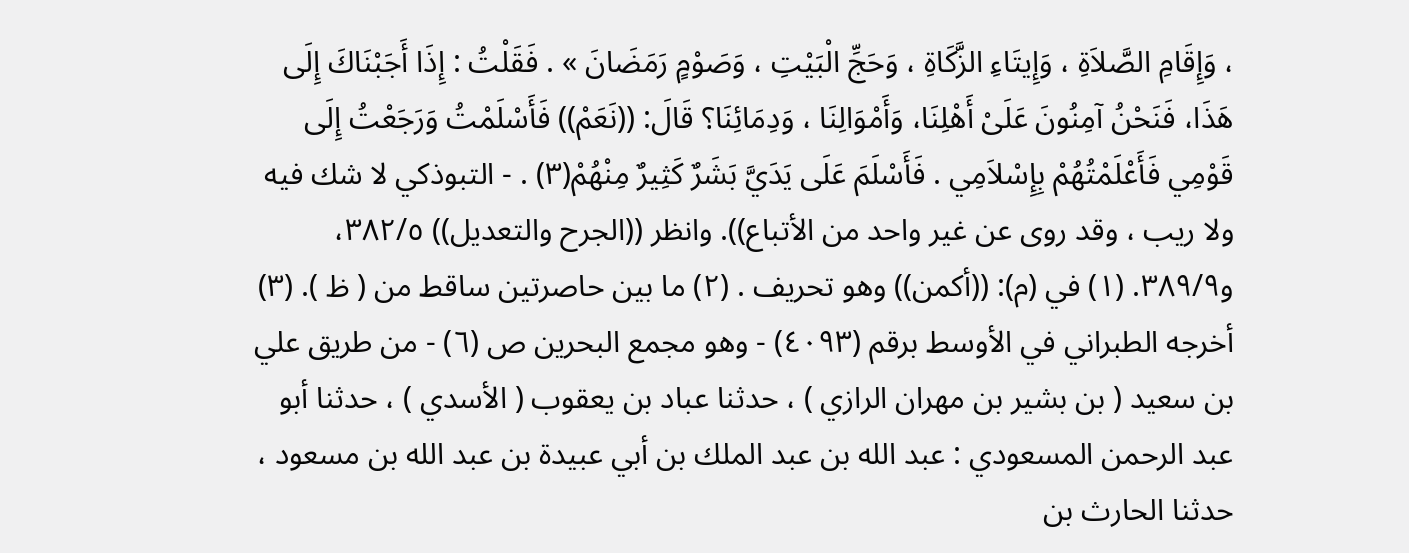، وَإِقَامِ الصَّلاَةِ ، وَإِيتَاءِ الزَّكَاةِ ، وَحَجِّ الْبَيْتِ ، وَصَوْمٍ رَمَضَانَ » . فَقَلْتُ : إِذَا أَجَبْنَاكَ إِلَى هَذَا، فَنَحْنُ آمِنُونَ عَلَىْ أَهْلِنَا، وَأَمْوَالِنَا ، وَدِمَائِنَا؟ قَالَ: ((نَعَمْ)) فَأَسْلَمْتُ وَرَجَعْتُ إِلَى قَوْمِي فَأَعْلَمْتُهُمْ بِإِسْلاَمِي . فَأَسْلَمَ عَلَى يَدَيَّ بَشَرٌ كَثِيرٌ مِنْهُمْ(٣) . - التبوذكي لا شك فيه ولا ريب ، وقد روى عن غير واحد من الأتباع)). وانظر ((الجرح والتعديل)) ٣٨٢/٥، و٣٨٩/٩. (١) في (م): ((أكمن)) وهو تحريف . (٢) ما بين حاصرتين ساقط من ( ظ ). (٣) أخرجه الطبراني في الأوسط برقم (٤٠٩٣) - وهو مجمع البحرين ص (٦) - من طريق علي بن سعيد ( بن بشير بن مهران الرازي ) ، حدثنا عباد بن يعقوب ( الأسدي ) ، حدثنا أبو عبد الرحمن المسعودي : عبد الله بن عبد الملك بن أبي عبيدة بن عبد الله بن مسعود ، حدثنا الحارث بن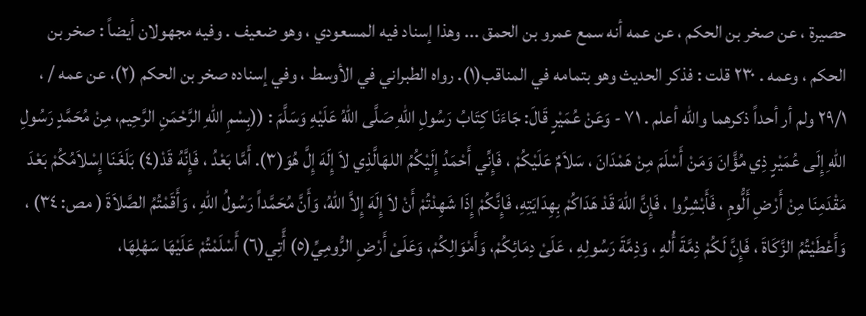حصيرة ، عن صخر بن الحكم ، عن عمه أنه سمع عمرو بن الحمق ... وهذا إسناد فيه المسعودي ، وهو ضعيف . وفيه مجهولان أيضاً : صخر بن الحكم ، وعمه . ٢٣٠ قلت : فذكر الحديث وهو بتمامه في المناقب(١). رواه الطبراني في الأوسط ، وفي إسناده صخر بن الحكم (٢)، عن عمه / ، ٢٩/١ ولم أر أحداً ذكرهما والله أعلم . ٧١ - وَعَنْ عُمَيْرٍ قَالَ: جَاءَنَا كِتَابُ رَسُولِ اللهِ صَلَّى اللهُ عَلَيْهِ وَسَلَّمَ : ((بِسْمِ اللهِ الرَّحْمَنِ الرَّحِيم، مِنْ مُحَمَّدٍ رَسُولِ اللهِ إِلَى عُمَيْرٍ ذِي مُؤَّانَ وَمَنْ أَسْلَمَ مِنْ هَمْدَانَ ، سَلاَمٌ عَلَيْكُمْ ، فَإِنِّي أَحْمَدُ إِلَيْكُمُ اللهَالَّذِي لاَ إِلَهَ إِلَّ هُوَ(٣). أَمَّا بَعْدُ ، فَإِنَّهُ قَدْ(٤) بَلَغَنَا إِسْلاَمُكُمْ بَعْدَ مَقْدَمِنَا مِنْ أَرْضِ أَلُّومِ ، فَأَبْشِرُوا ، فَإِنَّ اللهَ قَدْ هَدَاكُمْ بِهِدَايَتِهِ، فَإِنَّكُمْ إِذَا شَهِدْتُمْ أَنْ لاَ إِلَهَ إِلاَّ اللهُ، وَأَنَّ مُحَمَّداً رَسُولُ اللهِ ، وَأَقَمْتُمُ الصَّلاَةَ ( مص: ٣٤) ، وَأَعْطَيْتُمُ الزَّكَاةَ ، فَإِنَّ لَكُمْ ذِمَّةَ أُلهِ ، وَذِمَّةَ رَسُولِهِ ، عَلَىْ دِمَائِكُمْ، وَأَمْوَالِكُمْ، وَعَلَىْ أَرْضِ الرُّومِيِّ(٥) أَّتِي(٦) أَسْلَمْتُمْ عَلَيْهَا سَهْلِهَا،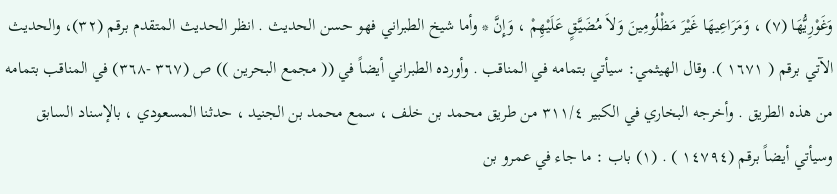وَغَوْرِيُّهَا (٧) ، وَمَرَاعِيهَا غَيْرَ مَظْلُومِينَ وَلاَ مُضَيَّقٍ عَلَيْهِمْ ، وَإِنَّ * وأما شيخ الطبراني فهو حسن الحديث . انظر الحديث المتقدم برقم (٣٢)، والحديث الآتي برقم ( ١٦٧١ ). وقال الهيثمي: سيأتي بتمامه في المناقب . وأورده الطبراني أيضاً في (( مجمع البحرين )) ص (٣٦٧ -٣٦٨) في المناقب بتمامه من هذه الطريق . وأخرجه البخاري في الكبير ٣١١/٤ من طريق محمد بن خلف ، سمع محمد بن الجنيد ، حدثنا المسعودي ، بالإسناد السابق وسيأتي أيضاً برقم (١٤٧٩٤ ) . (١) باب : ما جاء في عمرو بن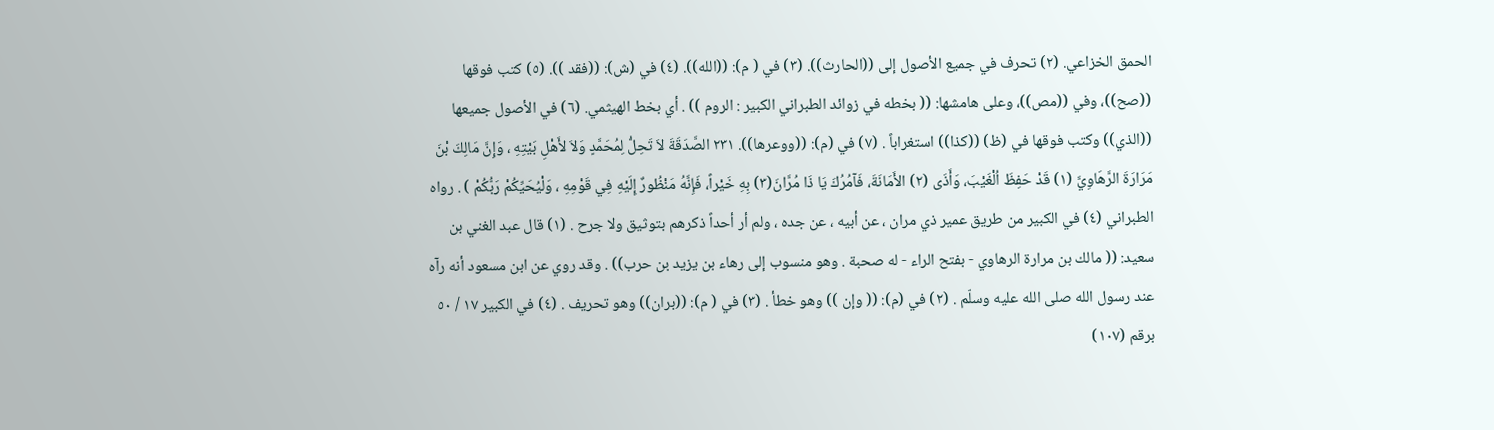الحمق الخزاعي. (٢) تحرف في جميع الأصول إلى ((الحارث)). (٣) في ( م): ((الله)). (٤) في (ش): ((فقد )). (٥) كتب فوقها ((صح))، وفي ((مص))، وعلى هامشها: (( بخطه في زوائد الطبراني الكبير : الروم )) . أي بخط الهيثمي. (٦) في الأصول جميعها ((الذي)) وكتب فوقها في (ظ) ((كذا)) استغراباً . (٧) في (م): ((ووعرها)). ٢٣١ الصَّدَقَةَ لاَ تَحِلُّ لِمُحَمَّدٍ وَلاَ لأَهْلِ بَيْتِهِ ، وَإِنَّ مَالِكَ بْنَ مَرَارَةَ الرَّهَاوِيَّ (١) قَدْ حَفِظَ اُلْغَيْبَ، وَأَذَى (٢) الأَمَانَةَ، فَآمُرُكَ يَا ذَا مُرَّانَ(٣) بِهِ خَيْراً، فَإِنَّهُ مَنْظُورٌ إِلَيْهِ فِي قَوْمِهِ ، وَلْيُحَيِّكُمْ رَبُّكُمْ ) . رواه الطبراني (٤) في الكبير من طريق عمير ذي مران ، عن أبيه ، عن جده ، ولم أر أحداً ذكرهم بتوثيق ولا جرح . (١) قال عبد الغني بن سعيد: (( مالك بن مرارة الرهاوي - بفتح الراء - له صحبة . وهو منسوب إلى رهاء بن يزيد بن حرب)) . وقد روي عن ابن مسعود أنه رآه عند رسول الله صلى الله عليه وسلّم . (٢) في (م): (( وإن )) وهو خطأ . (٣) في ( م): ((بران)) وهو تحريف . (٤) في الكبير ١٧ / ٥٠ برقم (١٠٧)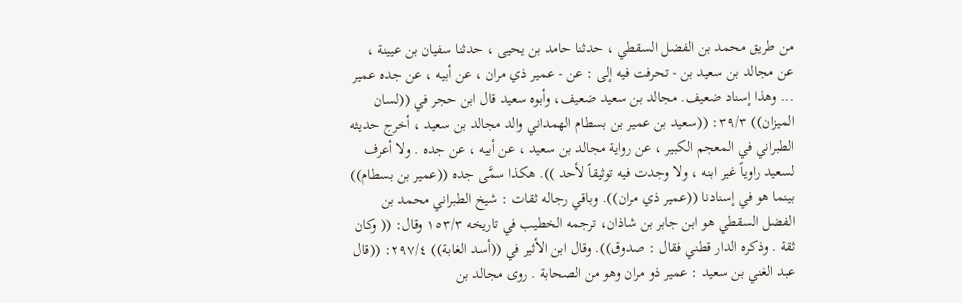من طريق محمد بن الفضل السقطي ، حدثنا حامد بن يحيى ، حدثنا سفيان بن عيينة ، عن مجالد بن سعيد بن - تحرفت فيه إلى : عن - عمير ذي مران ، عن أبيه ، عن جده عمير ... وهذا إسناد ضعيف. مجالد بن سعيد ضعيف، وأبوه سعيد قال ابن حجر في ((لسان الميزان)) ٣٩/٣: ((سعيد بن عمير بن بسطام الهمداني والد مجالد بن سعيد ، أخرج حديثه الطبراني في المعجم الكبير ، عن رواية مجالد بن سعيد ، عن أبيه ، عن جده . ولا أعرف لسعيد راوياً غير ابنه ، ولا وجدت فيه توثيقاً لأحد )). هكذا سمَّى جده ((عمير بن بسطام)) بينما هو في إسنادنا ((عمير ذي مران)). وباقي رجاله ثقات : شيخ الطبراني محمد بن الفضل السقطي هو ابن جابر بن شاذان، ترجمه الخطيب في تاريخه ١٥٣/٣ وقال: (( وكان ثقة . وذكره الدار قطني فقال : صدوق)). وقال ابن الأثير في ((أسد الغابة)) ٢٩٧/٤: ((قال عبد الغني بن سعيد : عمير ذو مران وهو من الصحابة . روى مجالد بن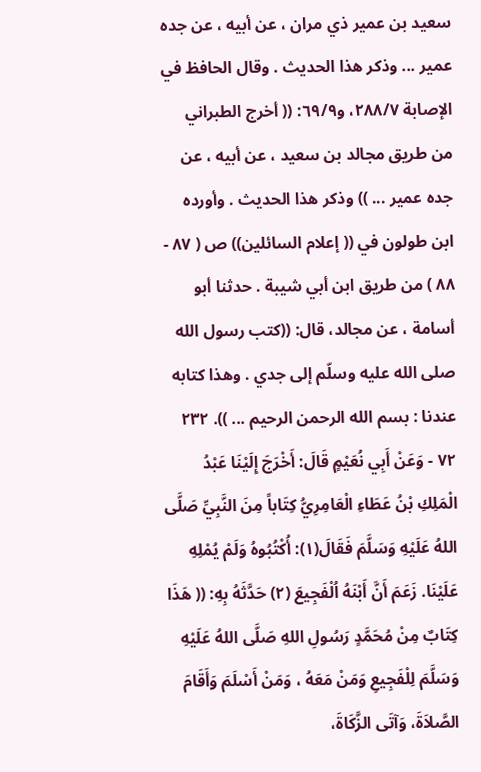سعيد بن عمير ذي مران ، عن أبيه ، عن جده عمير ... وذكر هذا الحديث . وقال الحافظ في الإصابة ٢٨٨/٧، و٦٩/٩: (( أخرج الطبراني من طريق مجالد بن سعيد ، عن أبيه ، عن جده عمير ... )) وذكر هذا الحديث . وأورده ابن طولون في (( إعلام السائلين)) ص ( ٨٧ - ٨٨ ) من طريق ابن أبي شيبة . حدثنا أبو أسامة ، عن مجالد، قال: ((كتب رسول الله صلى الله عليه وسلّم إلى جدي . وهذا كتابه عندنا : بسم الله الرحمن الرحيم ... )). ٢٣٢ ٧٢ - وَعَنْ أَبِي نُعَيْمٍ قَالَ: أَخْرَجَ إِلَيْنَا عَبْدُ الْمَلِكِ بْنُ عَطَاءِ الْعَامِرِيُّ كِتَاباً مِنَ النَّبِيِّ صَلَّى اللهُ عَلَيْهِ وَسَلَّمَ فَقَالَ(١): أُكْتُبُوهُ وَلَمْ يُمْلِهِ عَلَيْنَا. زَعَمَ أَنَّ أَبْنَهُ اُلْفَجِيعَ (٢) حَدَّثَهُ بِهِ: (( هَذَا كِتَابٌ مِنْ مُحَمَّدٍ رَسُولِ اللهِ صَلَّى اللهُ عَلَيْهِ وَسَلَّمَ لِلْفَجِيعِ وَمَنْ مَعَهُ ، وَمَنْ أَسْلَمَ وَأَقَامَ الصَّلاَةَ، وَآتَى الزَّكَاةَ،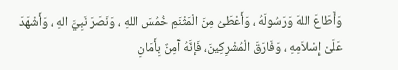وَأَطَاعَ اللهَ وَرَسُولَهُ ، وَأَعْطَىُ مِنَ الْمَثْنَمِ خُمُسَ اللهِ ، وَنَصَرَ نَبِيَّ الهِ ، وَأَشْهَدَ عَلَىْ إِسْلاَمِهِ ، وَفَارَقَ الْمُشْرِكِينَ، فَإنَّهُ آَمِنٌ بِأَمَانِ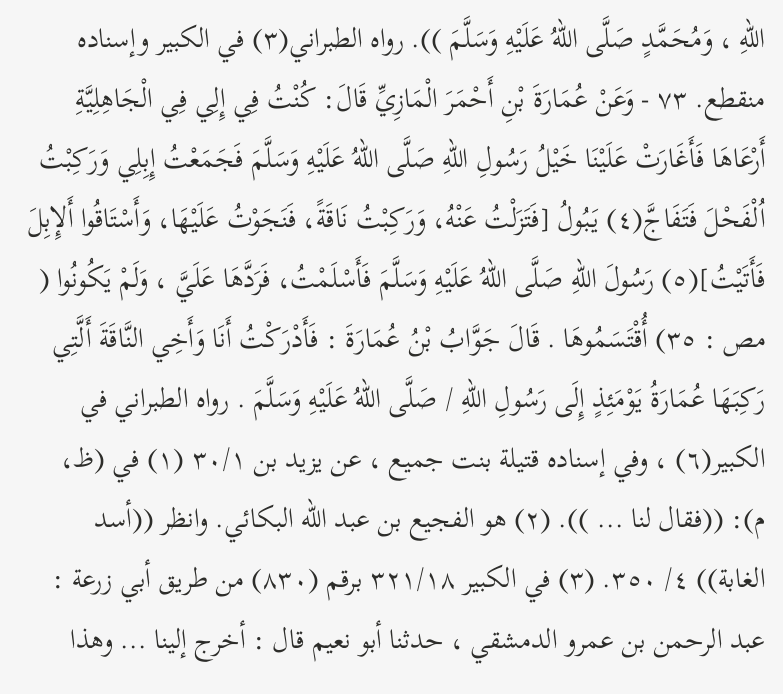اللهِ ، وَمُحَمَّدٍ صَلَّى اللهُ عَلَيْهِ وَسَلَّمَ )). رواه الطبراني(٣) في الكبير وإسناده منقطع. ٧٣ - وَعَنْ عُمَارَةَ بْنِ أَحْمَرَ الْمَازِيِّ قَالَ: كُنْتُ فِي إِلِي فِي الْجَاهِلِيَّةِ أَرْعَاهَا فَأَغَارَتْ عَلَيْنَا خَيْلُ رَسُولِ اللهِ صَلَّى اللهُ عَلَيْهِ وَسَلَّمَ فَجَمَعْتُ إِبِلِي وَرَكِبْتُ اُلْفَحْلَ فَتَفَاجَّ(٤) يَبُولُ [فَتَزَلْتُ عَنْهُ، وَرَكِبْتُ نَاقَةً، فَنَجَوْتُ عَلَيْهَا، وَأَسْتَاقُوا أَلإِبِلَ فَأَتَيْتُ](٥) رَسُولَ اللهِ صَلَّى اللهُ عَلَيْهِ وَسَلَّمَ فَأَسْلَمْتُ، فَرَدَّهَا عَلَيَّ ، وَلَمْ يَكُونُوا ( مص : ٣٥) أُقْتَسَمُوهَا . قَالَ جَوَّابُ بْنُ عُمَارَةَ : فَأَدْرَكْتُ أَنَا وَأَخِي النَّاقَةَ أَلَّتِي رَكِبَهَا عُمَارَةُ يَوْمَئِذٍ إِلَى رَسُولِ اللهِ / صَلَّى اللهُ عَلَيْهِ وَسَلَّمَ . رواه الطبراني في الكبير(٦) ، وفي إسناده قتيلة بنت جميع ، عن يزيد بن ٣٠/١ (١) في (ظ، م): ((فقال لنا ... )). (٢) هو الفجيع بن عبد الله البكائي. وانظر ((أسد الغابة)) ٤/ ٣٥٠. (٣) في الكبير ٣٢١/١٨ برقم (٨٣٠) من طريق أبي زرعة : عبد الرحمن بن عمرو الدمشقي ، حدثنا أبو نعيم قال : أخرج إلينا ... وهذا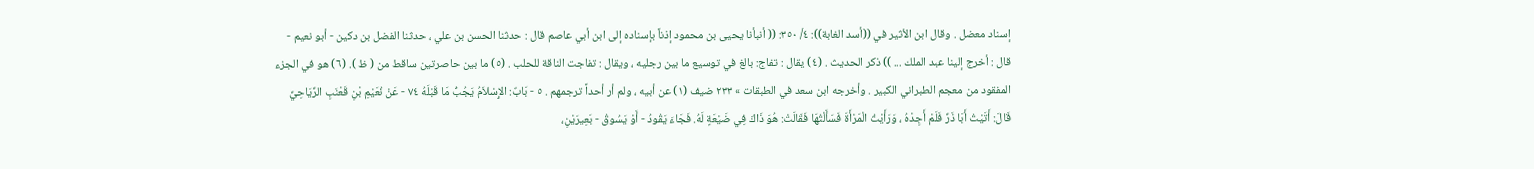إسناد معضل . وقال ابن الأثير في ((أسد الغابة)): ٤/ ٣٥٠: (( أنبأنا يحيى بن محمود إذناً بإسناده إلى ابن أبي عاصم قال : حدثنا الحسن بن علي ، حدثنا الفضل بن دكين - أبو نعيم - قال : أخرج إلينا عبد الملك ... )) ذكر الحديث . (٤) يقال : تفاج: بالغ في توسيع ما بين رجليه ، ويقال : تفاجت الناقة للحلب . (٥) ما بين حاصرتين ساقط من ( ظ ). (٦) هو في الجزء المفقود من معجم الطبراني الكبير . وأخرجه ابن سعد في الطبقات » ٢٣٣ ضيف (١) عن أبيه ، ولم أر أحداً ترجمهم . ٥ - بَابٌ: الإِسْلاَمُ يَجُبُّ مَا قَبْلَهُ ٧٤ - عَنْ نُعَيْمِ بْنِ قَعْنَبِ الرِّيَاحِيِّ قَالَ: أَتَيْتُ أَبَا ذَرِّ فَلَمْ أَجِدْهُ ، وَرَأَيْتُ الْمَرْأَةَ فَسَأَلْتُهَا فَقَالَتْ: هُوَ ذَاكَ فِي ضَيْعَةٍ لَهُ. فَجَاءَ يَقُودُ - أَوْ يَسُوقُ - بَعِيرَيْنِ،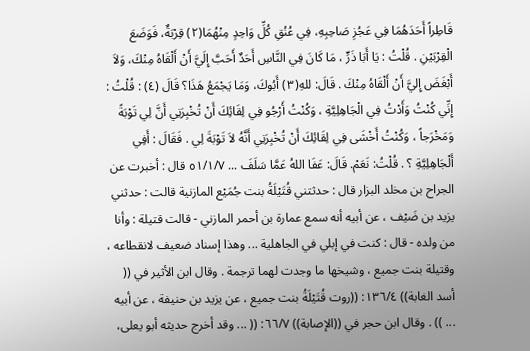قَاطِراً أَحَدَهُمَا فِي عَجُزِ صَاحِبِهِ، فِي عُنُقِ كُلِّ وَاحِدٍ مِنْهُمَا(٢) قِرْبَةٌ، فَوَضَعَ الْقِرْبَيْنِ . قُلْتُ : يَا أَبَا ذَرٍّ ، مَا كَانَ فِي النَّاسِ أَحَدٌ أَحَبَّ إِلَيَّ أَنْ أَلْقَاهُ مِنْكَ، وَلاَ أَبْغَضَ إِليَّ أَنْ أَلْقَاهُ مِنْكَ . قَالَ: للهِ(٣) أَبُوكَ، وَمَا يَجْمَعُ هَذَا؟ قَالَ (٤) : قُلْتُ : إِنِّي كُنْتُ وَأَدْتُ فِي الْجَاهِلِيَّةِ ، وَكُنْتُ أَرْجُو فِي لِقَائِكَ أَنْ تُخْبِرَنِي أَنَّ لِي تَوْبَةً وَمَخْرَجاً ، وَكُنْتُ أَخْشَى فِي لِقَائِكَ أَنْ تُخْبِرَنِي أَنَّهُ لاَ تَوْبَةَ لِي . فَقَالَ : أَفِي أَلْجَاهِلِيَّةِ ؟ . قُلْتُ: نَعَمْ. قَالَ: عَفَا اللهُ عَمَّا سَلَفَ ... ٥١/١/٧ قال : أخبرت عن الجراح بن مخلد البزار قال : حدثتني قُتَيْلَةُ بنت جُمَيْع المازنية قالت : حدثني يزيد بن ضَيْف ، عن أبيه أنه سمع عمارة بن أحمر المازني - قالت قتيلة : وأنا من ولده - قال : كنت في إبلي في الجاهلية ... وهذا إسناد ضعيف لانقطاعه ، وقتيلة بنت جميع ، وشيخها ما وجدت لهما ترجمة . وقال ابن الأثير في (( أسد الغابة)) ١٣٦/٤: ((روت قُتَيْلَةُ بنت جميع ، عن يزيد بن حنيفة ، عن أبيه ... )) . وقال ابن حجر في ((الإصابة)) ٦٦/٧: (( ... وقد أخرج حديثه أبو يعلى،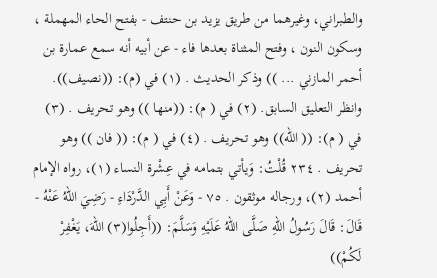والطبراني، وغيرهما من طريق يزيد بن حنتف - بفتح الحاء المهملة ، وسكون النون ، وفتح المثناة بعدها فاء - عن أبيه أنه سمع عمارة بن أحمر المازني ... )) وذكر الحديث . (١) في (م): ((نصيف)). وانظر التعليق السابق. (٢) في ( م): ((منها )) وهو تحريف . (٣) في ( م): (( الله)) وهو تحريف . (٤) في ( م): (( فان )) وهو تحريف . ٢٣٤ قُلْتُ: وَيأتي بتمامه في عِشْرة النساء (١)، رواه الإمام أحمد (٢)، ورجاله موثقون . ٧٥ - وَعَنْ أَبِي الدَّرْدَاءِ - رَضِيَ اللهُ عَنْهُ - قَالَ: قَالَ رَسُولُ اللهِ صَلَّى اللهُ عَلَيْهِ وَسَلَّمَ: ((أَجِلُوا(٣) اللهَ، يَغْفِرْ لَكُمْ))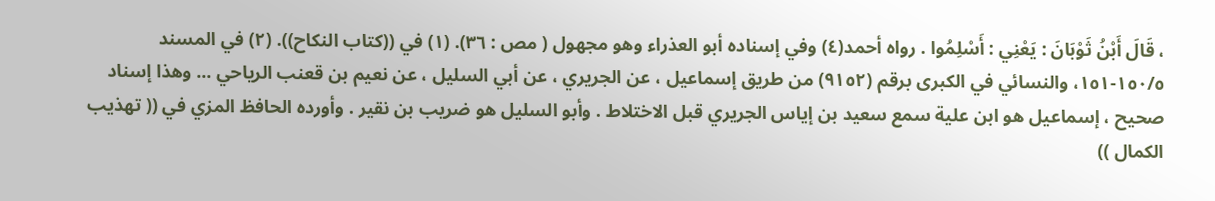، قَالَ أَبْنُ ثَوْبَانَ : يَعْنِي : أَسْلِمُوا . رواه أحمد(٤) وفي إسناده أبو العذراء وهو مجهول ( مص : ٣٦). (١) في ((كتاب النكاح)). (٢) في المسند ١٥٠/٥-١٥١، والنسائي في الكبرى برقم (٩١٥٢) من طريق إسماعيل ، عن الجريري ، عن أبي السليل ، عن نعيم بن قعنب الرياحي ... وهذا إسناد صحيح ، إسماعيل هو ابن علية سمع سعيد بن إياس الجريري قبل الاختلاط . وأبو السليل هو ضريب بن نقير . وأورده الحافظ المزي في (( تهذيب الكمال ))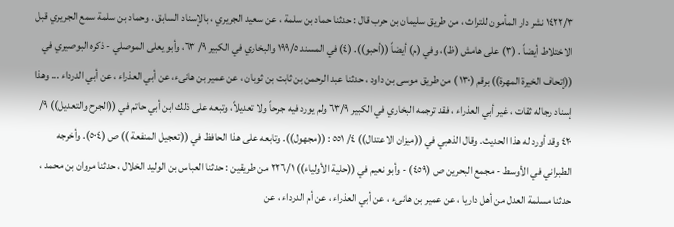١٤٢٢/٣ نشر دار المأمون للتراث ، من طريق سليمان بن حرب قال : حدثنا حماد بن سلمة ، عن سعيد الجريري ، بالإسناد السابق . وحماد بن سلمة سمع الجريري قبل الاختلاط أيضاً . (٣) على هامش (ظ)، وفي (م) أيضاً ((أحبو)). (٤) في المسند ١٩٩/٥ والبخاري في الكبير ٩/ ٦٣، وأبو يعلى الموصلي - ذكره البوصيري في ((إتحاف الخيرة المهرة)) برقم (١٣٠ ) من طريق موسى بن داود ، حدثنا عبد الرحمن بن ثابت بن ثوبان ، عن عمير بن هانىء، عن أبي العذراء ، عن أبي الدرداء ... وهذا إسناد رجاله ثقات ، غير أبي العذراء ، فقد ترجمه البخاري في الكبير ٦٣/٩ ولم يورد فيه جرحاً ولا تعديلاً، وتبعه على ذلك ابن أبي حاتم في ((الجرح والتعديل)) ٩/ ٤٢٠ وقد أورد له هذا الحديث. وقال الذهبي في ((ميزان الاعتدال)) ٤/ ٥٥١ : ((مجهول)). وتابعه على هذا الحافظ في ((تعجيل المنفعة )) ص (٥٠٤). وأخرجه الطبراني في الأوسط - مجمع البحرين ص (٤٥٩) - وأبو نعيم في ((حلية الأولياء)) ٢٢٦/١ من طريقين : حدثنا العباس بن الوليد الخلال ، حدثنا مروان بن محمد ، حدثنا مسلمة العدل من أهل داريا ، عن عمير بن هانىء ، عن أبي العذراء ، عن أم الدرداء ، عن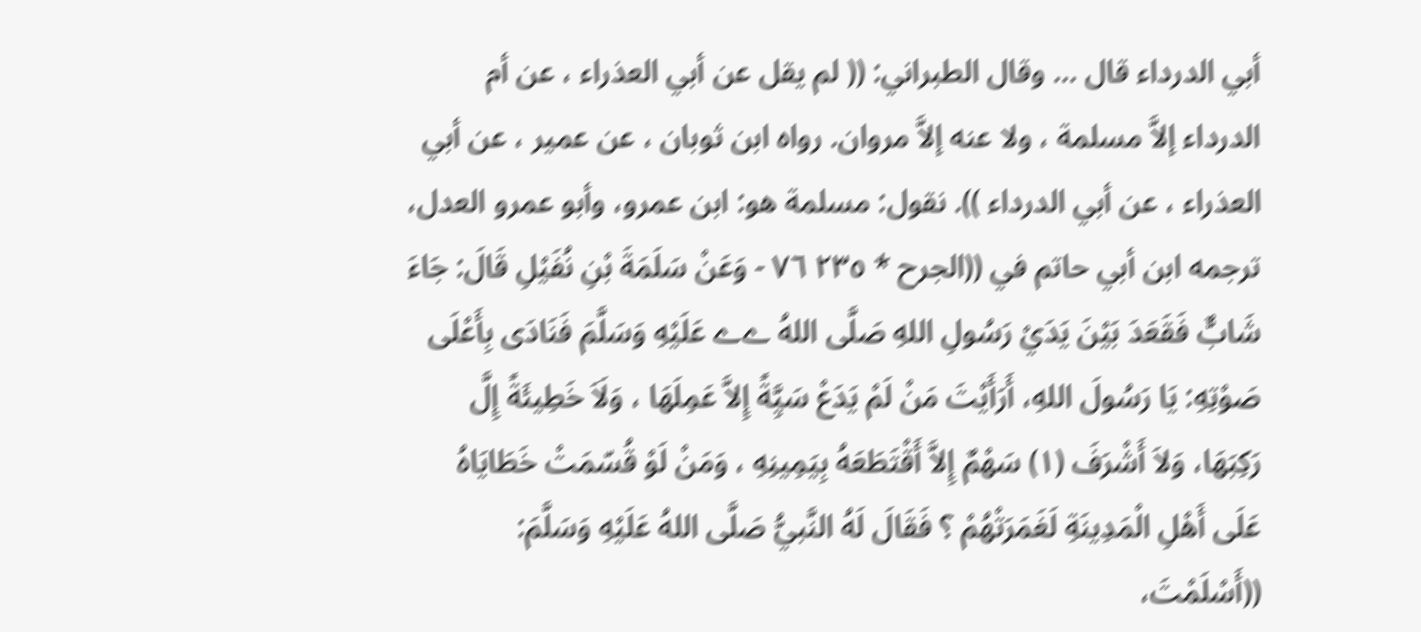أبي الدرداء قال ... وقال الطبراني: (( لم يقل عن أبي العذراء ، عن أم الدرداء إلاَّ مسلمة ، ولا عنه إلاَّ مروان. رواه ابن ثوبان ، عن عمير ، عن أبي العذراء ، عن أبي الدرداء )). نقول: مسلمة هو: ابن عمرو، وأبو عمرو العدل، ترجمه ابن أبي حاتم في ((الجرح * ٢٣٥ ٧٦ - وَعَنْ سَلَمَةَ بْنِ نُفَيْلِ قَالَ: جَاءَ شَابٌّ فَقَعَدَ بَيْنَ يَدَيْ رَسُولِ اللهِ صَلَّى اللهُ ےے عَلَيْهِ وَسَلَّمَ فَنَادَى بِأَعْلَى صَوْتِهِ: يَا رَسُولَ اللهِ، أَرَأَيْتَ مَنْ لَمْ يَدَعْ سَيَِّةً إِلاَّ عَمِلَهَا ، وَلَاَ خَطِيئَةً إِلَّ رَكِبَهَا، وَلاَ أَشْرَفَ (١) سَهْمٌ إِلاَّ أَقْتَطَعَهُ بِيَمِينِهِ ، وَمَنْ لَوْ قُسّمَتْ خَطَايَاهُ عَلَى أَهْلِ الْمَدِينَةِ لَغَمَرَتْهُمْ ؟ فَقَالَ لَهُ النَّبيُّ صَلَّى اللهُ عَلَيْهِ وَسَلَّمَ: ((أَسْلَمْتَ،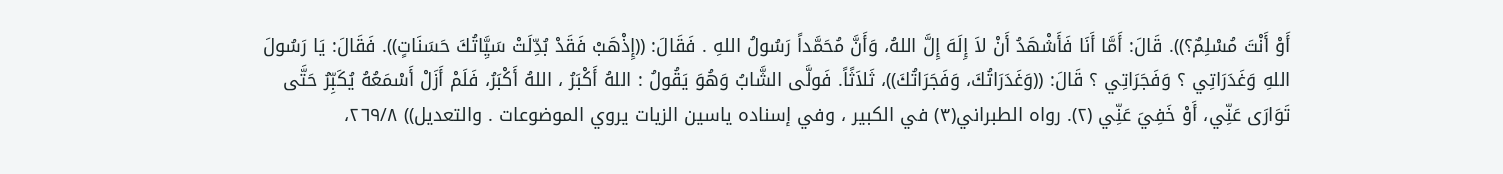أَوْ أَنْتَ مُسْلِمٌ؟)). قَالَ: أَمَّا أَنَا فَأَشْهَدُ أَنْ لاَ إِلَهَ إِلَّ اللهُ، وَأَنَّ مُحَمَّداً رَسُولُ اللهِ . فَقَالَ: ((إِذْهَبْ فَقَدْ بُدِّلَتْ سَيَِّاتُكَ حَسَنَاتٍ)). فَقَالَ: يَا رَسُولَ اللهِ وَغَدَرَاتِي ؟ وَفَجَرَاتِي ؟ قَالَ: ((وَغَدَرَاتُكَ، وَفَجَرَاتُكَ))، ثَلاَثًاً. فَولَّى الشَّابُ وَهُوَ يَقُولُ : اللهُ أَكْبَرُ ، اللهُ أَكْبَرُ، فَلَمْ أَزَلْ أَسْمَعُهُ يُكَبِّرُ حَتَّى تَوَارَى عَنِّي، أَوْ خَفِيَ عَنِّي (٢). رواه الطبراني(٣) في الكبير ، وفي إسناده ياسين الزيات يروي الموضوعات . والتعديل)) ٢٦٩/٨،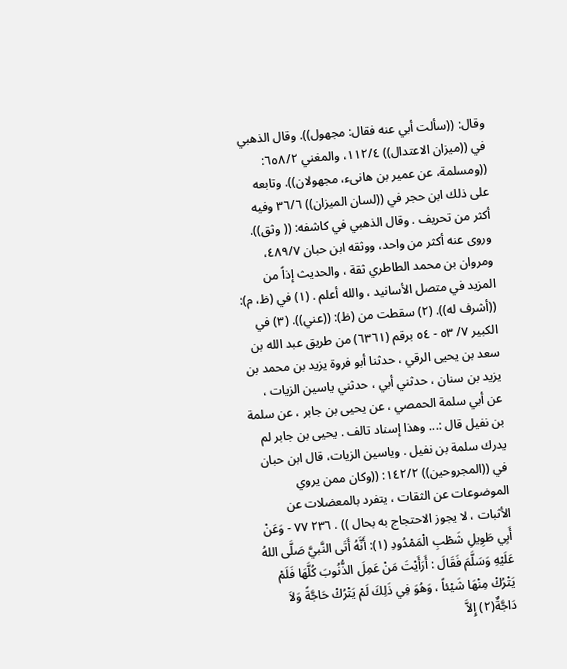وقال: ((سألت أبي عنه فقال: مجهول)). وقال الذهبي في ((ميزان الاعتدال)) ١١٢/٤، والمغني ٦٥٨/٢: ((ومسلمة، عن عمير بن هانىء، مجهولان)). وتابعه على ذلك ابن حجر في ((لسان الميزان)) ٣٦/٦ وفيه أكثر من تحريف . وقال الذهبي في كاشفه: (( وثق)). وروى عنه أكثر من واحد، ووثقه ابن حبان ٤٨٩/٧، ومروان بن محمد الطاطري ثقة ، والحديث إذاً من المزيد في متصل الأسانيد ، والله أعلم . (١) في (ظ، م): ((أشرف له)). (٢) سقطت من (ظ): ((عني)). (٣) في الكبير ٧/ ٥٣ - ٥٤ برقم (٦٣٦١) من طريق عبد الله بن سعد بن يحيى الرقي ، حدثنا أبو فروة يزيد بن محمد بن يزيد بن سنان ، حدثني أبي ، حدثني ياسين الزيات ، عن أبي سلمة الحمصي ، عن يحيى بن جابر ، عن سلمة بن نفيل قال :... وهذا إسناد تالف . يحيى بن جابر لم يدرك سلمة بن نفيل . وياسين الزيات، قال ابن حبان في ((المجروحين)) ١٤٢/٢: ((وكان ممن يروي الموضوعات عن الثقات ، يتفرد بالمعضلات عن الأثبات ، لا يجوز الاحتجاج به بحال )) . ٢٣٦ ٧٧ - وَعَنْ أَبِي طَوِيلِ شَطْبِ الْمَمْدُودِ (١): أَنَّهُ أَتَى النَّبيَّ صَلَّى اللهُ عَلَيْهِ وَسَلَّمَ فَقَالَ : أَرَأَيْتَ مَنْ عَمِلَ الذُّنُوبَ كُلَّهَا فَلَمْ يَتْرُكْ مِنْهَا شَيْئاً ، وَهُوَ فِي ذَلِكَ لَمْ يَتْرُكْ حَاجَّةً وَلاَ دَاجَّةٌ(٢) إِلاَّ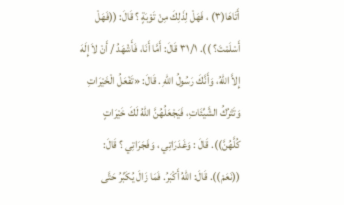أَتَاهَا(٣) ، فَهَلْ لِذَلِكَ مِنْ تَوْبَةٍ ؟ قَالَ: ((فَهَلْ أَسْلَمْتَ؟ )). ٣١/١ قَالَ: أَمَّا أَنَا، فَأَشْهَدُ / أَنْ لاَ إِلَهَ إِلاَّ اللهُ، وَأَنَّكَ رَسُولُ اللهِ . قَالَ: «تَفْعَلُ الْخَيْرَاتِ وَتَتْرُكُ الشَّيِّئَاتِ، فَيَجْعَلُهُنَّ اللهُ لَكَ خَيْرَاتٍ كُلَّهُنَّ)). قَالَ : وَغَدَرَاتِي ، وَفَجَرَاتِي ؟ قَالَ: ((نَعَمْ)). قَالَ: اللهُ أَكْبَرُ. فَمَا زَالَ يُكَبِّرُ حَتَّى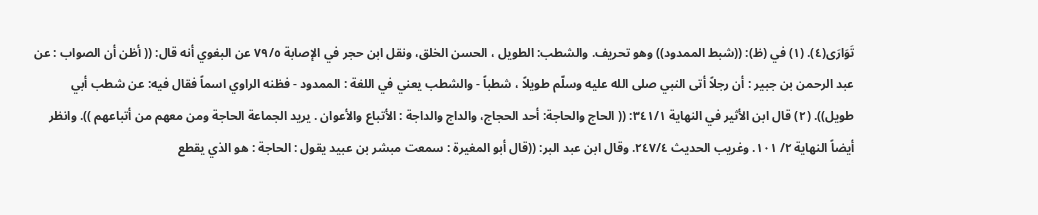تَوَارَى(٤). (١) في (ظ): ((شبط الممدود)) وهو تحريف. والشطب: الطويل ، الحسن الخلق، ونقل ابن حجر في الإصابة ٧٩/٥ عن البغوي أنه قال: (( أظن أن الصواب : عن عبد الرحمن بن جبير : أن رجلاً أتى النبي صلى الله عليه وسلّم طويلاً ، شطباً - والشطب يعني في اللغة : الممدود - فظنه الراوي اسماً فقال فيه: عن شطب أبي طويل)). (٢) قال ابن الأثير في النهاية ٣٤١/١: (( الحاج والحاجة: أحد الحجاج، والداج والداجة : الأتباع والأعوان . يريد الجماعة الحاجة ومن معهم من أتباعهم )). وانظر أيضاً النهاية ٢/ ١٠١. وغريب الحديث ٢٤٧/٤. وقال ابن عبد البر: ((قال أبو المغيرة : سمعت مبشر بن عبيد يقول : الحاجة : هو الذي يقطع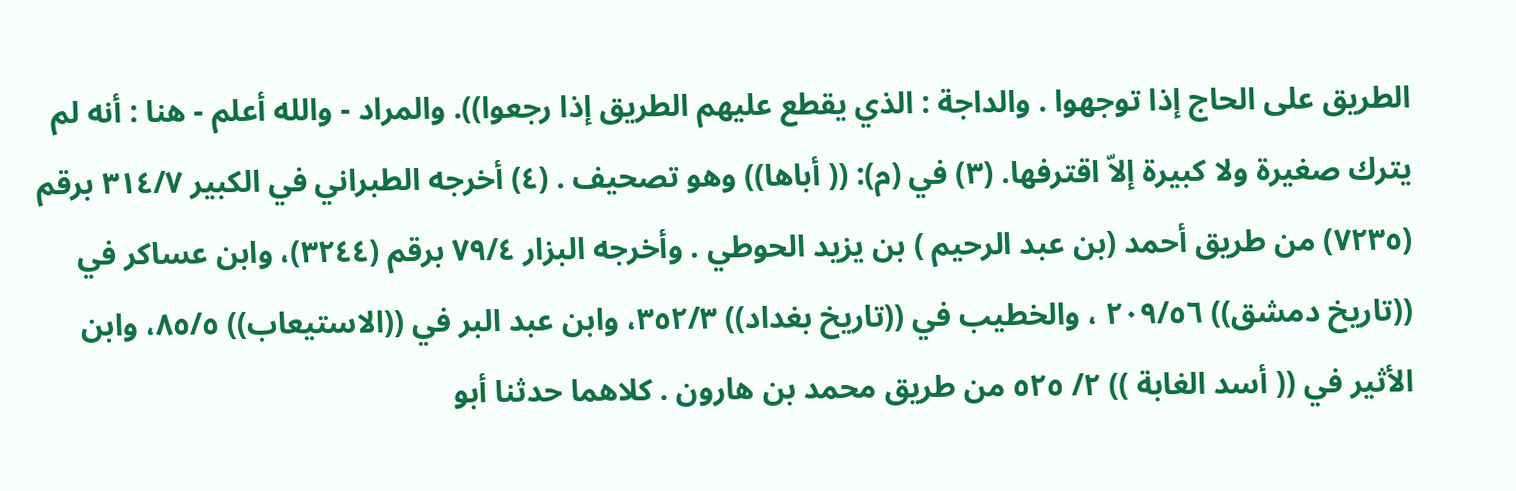الطريق على الحاج إذا توجهوا . والداجة : الذي يقطع عليهم الطريق إذا رجعوا)). والمراد - والله أعلم - هنا : أنه لم يترك صغيرة ولا كبيرة إلاّ اقترفها. (٣) في (م): (( أباها)) وهو تصحيف . (٤) أخرجه الطبراني في الكبير ٣١٤/٧ برقم (٧٢٣٥) من طريق أحمد (بن عبد الرحيم ) بن يزيد الحوطي . وأخرجه البزار ٧٩/٤ برقم (٣٢٤٤)، وابن عساكر في ((تاريخ دمشق)) ٢٠٩/٥٦ ، والخطيب في ((تاريخ بغداد)) ٣٥٢/٣، وابن عبد البر في ((الاستيعاب)) ٨٥/٥، وابن الأثير في (( أسد الغابة )) ٢/ ٥٢٥ من طريق محمد بن هارون . كلاهما حدثنا أبو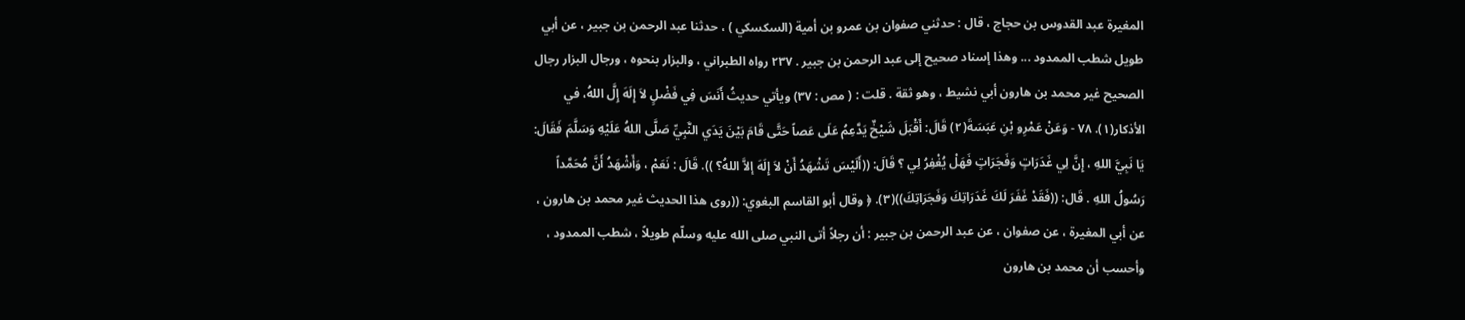المغيرة عبد القدوس بن حجاج ، قال : حدثني صفوان بن عمرو بن أمية (السكسكي ) ، حدثنا عبد الرحمن بن جبير ، عن أبي طويل شطب الممدود ... وهذا إسناد صحيح إلى عبد الرحمن بن جبير . ٢٣٧ رواه الطبراني ، والبزار بنحوه ، ورجال البزار رجال الصحيح غير محمد بن هارون أبي نشيط ، وهو ثقة . قلت : ( مص : ٣٧) ويأتي حديثُ أَنَسَ فِي فَضْلٍ لاَ إِلَهَ إِلَّ اللهُ، في الأذكار(١). ٧٨ - وَعَنْ عَمْرِو بْنِ عَبَسَةَ(٢) قَالَ: أَقْبَلَ شَيْخٌ يَدَّعِمُ عَلَى عَصاً حَتَّى قَامَ بَيْنَ يَدَي النَّبِيِّ صَلَّى اللهُ عَلَيْهِ وَسَلَّمَ فَقَالَ: يَا نَبِيَّ اللهِ ، إِنَّ لِي غَدَرَاتٍ وَفَجَرَاتٍ فَهَلْ يُغْفِرُ لِي ؟ قَالَ: ((أَلَيْسَ تَشْهَدُ أَنْ لاَ إِلَهَ إلاَّ اللهُ؟ )). قَالَ : نَعَمْ ، وَأَشْهَدُ أَنَّ مُحَمَّداً رَسُولُ اللهِ . قَال: ((فَقَدْ غَفَرَ لَكَ غَدَرَاتِكَ وَفَجَرَاتِكَ))(٣). ﴿ وقال أبو القاسم البغوي: ((روى هذا الحديث غير محمد بن هارون ، عن أبي المغيرة ، عن صفوان ، عن عبد الرحمن بن جبير : أن رجلاً أتى النبي صلى الله عليه وسلّم طويلاً ، شطب الممدود ، وأحسب أن محمد بن هارون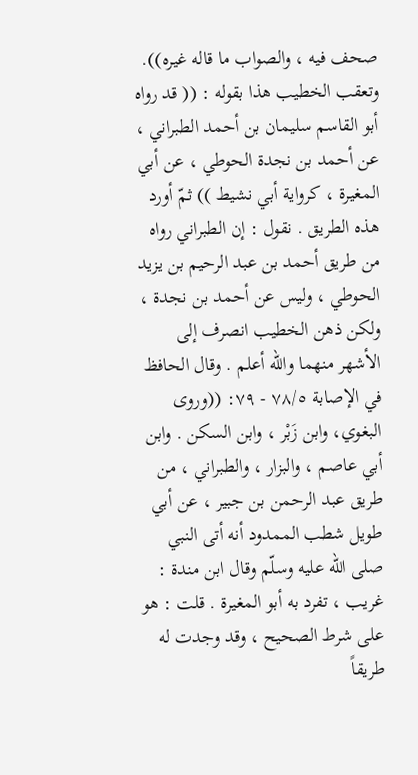صحف فيه ، والصواب ما قاله غيره)). وتعقب الخطيب هذا بقوله : (( قد رواه أبو القاسم سليمان بن أحمد الطبراني ، عن أحمد بن نجدة الحوطي ، عن أبي المغيرة ، كرواية أبي نشيط )) ثمّ أورد هذه الطريق . نقول : إن الطبراني رواه من طريق أحمد بن عبد الرحيم بن يزيد الحوطي ، وليس عن أحمد بن نجدة ، ولكن ذهن الخطيب انصرف إلى الأشهر منهما والله أعلم . وقال الحافظ في الإصابة ٧٨/٥ - ٧٩: ((وروى البغوي، وابن زَبْر ، وابن السكن . وابن أبي عاصم ، والبزار ، والطبراني ، من طريق عبد الرحمن بن جبير ، عن أبي طويل شطب الممدود أنه أتى النبي صلى الله عليه وسلّم وقال ابن مندة : غريب ، تفرد به أبو المغيرة . قلت : هو على شرط الصحيح ، وقد وجدت له طريقاً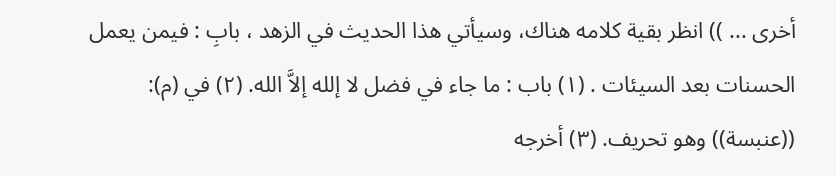أخرى ... )) انظر بقية كلامه هناك، وسيأتي هذا الحديث في الزهد ، بابِ : فيمن يعمل الحسنات بعد السيئات . (١) باب : ما جاء في فضل لا إلله إلاَّ الله. (٢) في (م): ((عنبسة)) وهو تحريف. (٣) أخرجه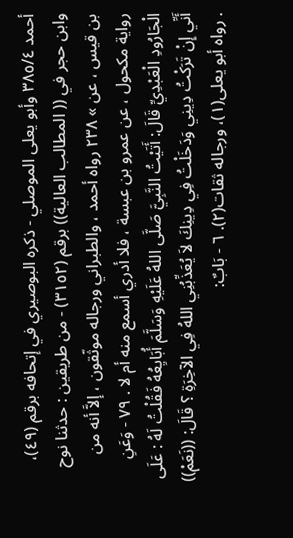أحمد ٣٨٥/٤ وأبو يعلى الموصلي - ذكره البوصيري في إتحافه برقم (٤٩)، وابن حجر في (( المطالب العالية)) برقم (٣١٥٢) - من طريقين : حدثنا نوح بن قيس ، عن » ٢٣٨ رواه أحمد ، والطبراني ورجاله موثّقون ، إلاَّ أنه من رواية مكحول ، عن عمرو بن عبسة ، فلا أدري أسمع منه أم لا . ٧٩ - وَعَنِ الْجَارُودِ الْعَبْدِيِّ قَالَ: أَتَيْتُ النَّبِيَّ صَلَّى اللهُ عَلَيْهِ وَسَلَّمَ أُبَايِعُهُ فَقُلْتُ لَهُ : عَلَى أَنِّي إِنْ تَرَكْتُ دِينِي وَدَخَلْتُ فِي دِينِكَ لاَ يُعَذِّبُنِي اللهُ فِي الآخِرَةِ ؟ قَالَ: ((نَعَمْ)) . رواه أبو يعلى(١)، ورجاله ثقات(٢). ٦ - بَابٌ: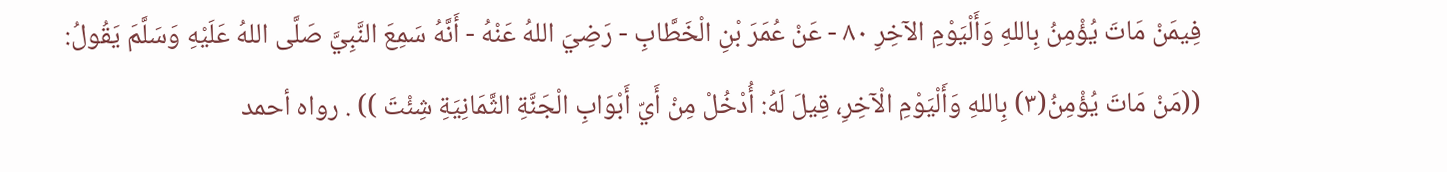فِيمَنْ مَاتَ يُؤْمِنُ بِاللهِ وَأَلْيَوْمِ الآخِرِ ٨٠ - عَنْ عُمَرَ بْنِ الْخَطَّابِ - رَضِيَ اللهُ عَنْهُ - أَنَّهُ سَمِعَ النَّبِيَّ صَلَّى اللهُ عَلَيْهِ وَسَلَّمَ يَقُولُ: ((مَنْ مَاتَ يُؤْمِنُ(٣) بِاللهِ وَأَلْيَوْمِ الْآخِرِ، قِيلَ لَهُ: أُدْخُلْ مِنْ أَيّ أَبْوَابِ الْجَنَّةِ الثَّمَانِيَةِ شِئْتَ )) . رواه أحمد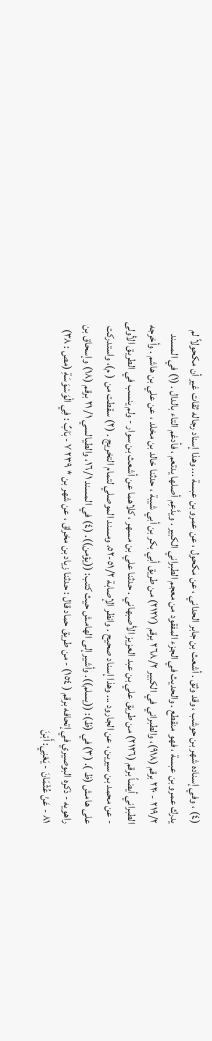(٤) ، وفي إسناده شهر بن حوشب ، وقد وثق . أشعث بن جابر الحداني ، عن مكحول ، عن عمرو بن عبسة ... وهذا إسناد رجاله ثقات غير أن مكحولاً لم يدرك عمرو بن عبسة ، فهو منقطع . والحديث في الجزء المفقود من معجم الطبراني الكبير . ويدَّعِم أصلها يدتعم ، فأدغم التاء بالدال . (١) في المسند ٢١٩/٢ - ٢٢٠ برقم (٩١٨)، والطبراني في الكبير ٢٦٨/٢ برقم (٢١٢٧) من طريق أبي بكر بن أبي شيبة ، حدثنا خالد بن مخلد ، عن علي بن هاشم . وأخرجه الطبراني أيضاً برقم (٢١٢٦) من طريق علي بن عبد العزيز الأصبهاني . حدثنا علي بن مسهر ، كلاهما عن أشعث بن سوار - ولم ينسب في الطريق الأولى - عن محمد بن سيرين ، عن الجارود ... وهذا إسناد صحيح . وانظر الإصابة ٥١/٢-٥٢، ومسند الموصلي لتمام التخريج . (٢) سقطت من ( م)، واستدركت على هامش (ظ ). (٣) في (ظ): ((يسلم)). وأشير إلى الهامش حيث كتب: ((يؤمن)). (٤) في المسند ١٦/١، والطيالسي ١/ ٢١ برقم (١٨) وإسحاق بن راهويه - ذكره البوصيري في إتحافه برقم ( ١٥٤) - من طريق حماد قال : حدثنا زياد بن مخراق ، عن شهر بن * ٢٣٩ ٧ - بَابٌ : فِي الْوَسْوَسَةِ (مص : ٣٨) ٨١ - عَنْ عُثْمَانَ - يَعْنِي: أَبْنَ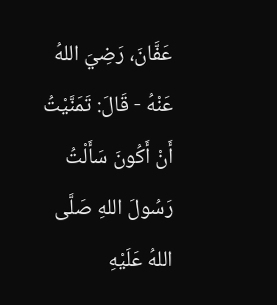عَفَّانَ، رَضِيَ اللهُ عَنْهُ - قَالَ: تَمَنَّيْتُ أَنْ أَكُونَ سَأَلْتُ رَسُولَ اللهِ صَلَّى اللهُ عَلَيْهِ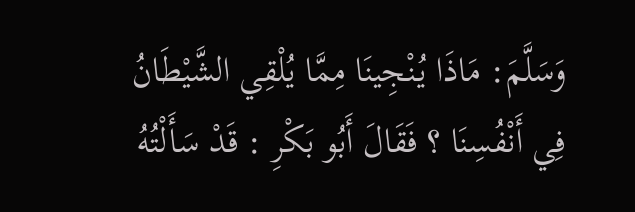وَسَلَّمَ: مَاذَا يُنْجِينَا مِمَّا يُلْقِي الشَّيْطَانُ فِي أَنْفُسِنَا ؟ فَقَالَ أَبُو بَكْرِ : قَدْ سَأَلْتُهُ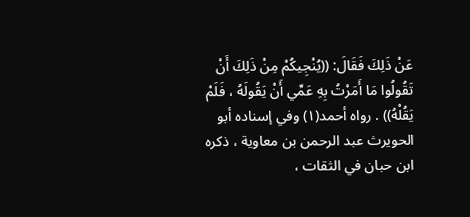عَنْ ذَلِكَ فَقَالَ: ((يُنْجِيكُمْ مِنْ ذَلِكَ أَنْ تَقُولُوا مَا أَمَرْتُ بِهِ عَمِّي أَنْ يَقُولَهُ ، فَلَمْ يَقُلْهُ)) . رواه أحمد(١) وفي إسناده أبو الحويرث عبد الرحمن بن معاوية ، ذكره ابن حبان في الثقات ،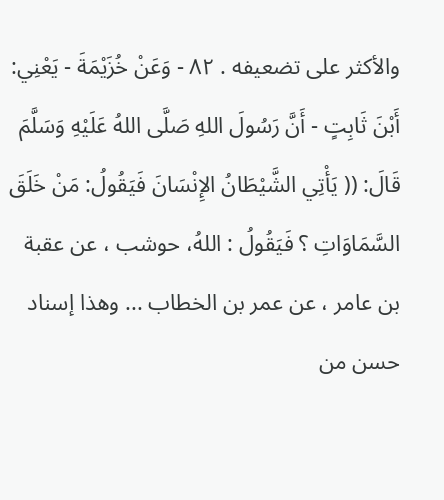والأكثر على تضعيفه . ٨٢ - وَعَنْ خُزَيْمَةَ - يَعْنِي: أَبْنَ ثَابِتٍ - أَنَّ رَسُولَ اللهِ صَلَّى اللهُ عَلَيْهِ وَسَلَّمَ قَالَ: (( يَأْتِي الشَّيْطَانُ الإِنْسَانَ فَيَقُولُ: مَنْ خَلَقَ السَّمَاوَاتِ ؟ فَيَقُولُ : اللهُ، حوشب ، عن عقبة بن عامر ، عن عمر بن الخطاب ... وهذا إسناد حسن من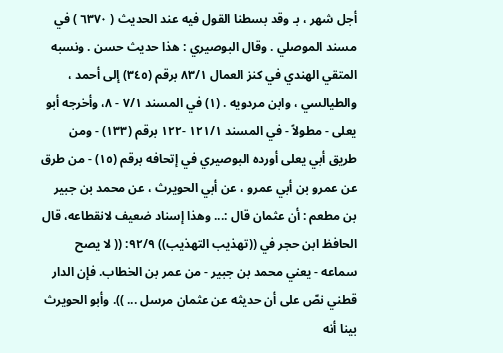أجل شهر ، بـ وقد بسطنا القول فيه عند الحديث ( ٦٣٧٠ ) في مسند الموصلي . وقال البوصيري : هذا حديث حسن . ونسبه المتقي الهندي في كنز العمال ٨٣/١ برقم (٣٤٥) إلى أحمد ، والطيالسي ، وابن مردويه . (١) في المسند ٧/١ - ٨، وأخرجه أبو يعلى - مطولاً - في المسند ١٢١/١ -١٢٢ برقم (١٣٣) - ومن طريق أبي يعلى أورده البوصيري في إتحافه برقم (١٥) - من طرق عن عمرو بن أبي عمرو ، عن أبي الحويرث ، عن محمد بن جبير بن مطعم : أن عثمان قال :... وهذا إسناد ضعيف لانقطاعه، قال الحافظ ابن حجر في ((تهذيب التهذيب)) ٩٢/٩: (( لا يصح سماعه - يعني محمد بن جبير - من عمر بن الخطاب. فإن الدار قطني نصّ على أن حديثه عن عثمان مرسل ... )). وأبو الحويرث بينا أنه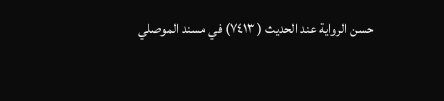حسن الرواية عند الحديث ( ٧٤١٣) في مسند الموصلي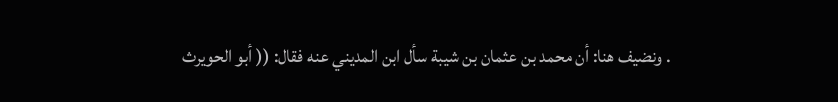. ونضيف هنا: أن محمد بن عثمان بن شيبة سأل ابن المديني عنه فقال: (( أبو الحويرث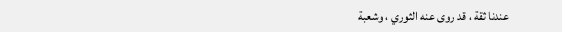عندنا ثقة ، قد روى عنه الثوري ، وشعبة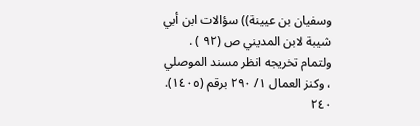وسفيان بن عيينة)) سؤالات ابن أبي شيبة لابن المديني ص (٩٢ ) . ولتمام تخريجه انظر مسند الموصلي ، وكنز العمال ١/ ٢٩٠ برقم (١٤٠٥). ٢٤٠